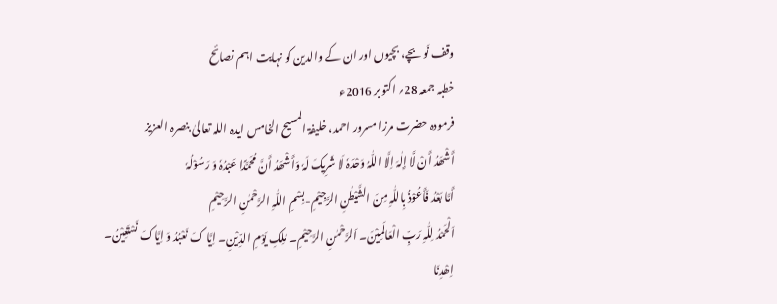وقف نَو بچے، بچیوں اور ان کے والدین کو نہایت اہم نصائح
خطبہ جمعہ 28؍ اکتوبر 2016ء
فرمودہ حضرت مرزا مسرور احمد، خلیفۃ المسیح الخامس ایدہ اللہ تعالیٰ بنصرہ العزیز
أَشْھَدُ أَنْ لَّا إِلٰہَ اِلَّا اللّٰہُ وَحْدَہٗ لَا شَرِیکَ لَہٗ وَأَشْھَدُ أَنَّ مُحَمَّدًا عَبْدُہٗ وَ رَسُوْلُہٗ
أَمَّا بَعْدُ فَأَعُوْذُ بِاللّٰہِ مِنَ الشَّیْطٰنِ الرَّجِیْمِ-بِسْمِ اللّٰہِ الرَّحْمٰنِ الرَّحِیْمِ
اَلْحَمْدُ لِلّٰہِ رَبِّ الْعَالَمِیْنَ۔ اَلرَّحْمٰنِ الرَّحِیْمِ۔ مٰلِکِ یَوْمِ الدِّیْنِ۔ اِیَّا کَ نَعْبُدُ وَ اِیَّاکَ نَسْتَعِیْنُ۔
اِھْدِنَا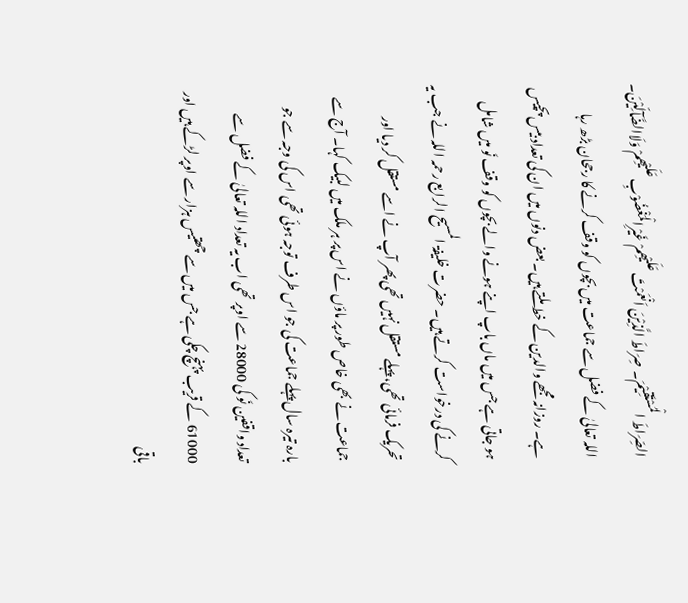الصِّرَاطَ الْمُسْتَقِیْمَ۔ صِرَاطَ الَّذِیْنَ اَنْعَمْتَ عَلَیْھِمْ غَیْرِالْمَغْضُوْبِ عَلَیْھِمْ وَلَاالضَّآلِّیْنَ۔
اللہ تعالیٰ کے فضل سے جماعت میں بچوں کو وقف کرنے کا رجحان بڑھ رہا ہے۔ روزانہ مجھے والدین کے خط ملتے ہیں۔ بعض دنوں میں ان کی تعداد بیس پچیس ہو جاتی ہے جس میں ماں باپ اپنے ہونے والے بچوں کو وقف نَو میں شامل کرنے کی درخواست کرتے ہیں۔ حضرت خلیفۃ المسیح الرابع رحمہ اللہ نے جب یہ تحریک فرمائی تھی، پہلے مستقل نہیں تھی پھر آپ نے اسے مستقل کر دیا اور جماعت نے بھی خاص طور پر ماؤں نے اس پر ہر ملک میں لبیک کہا۔ آج سے بارہ تیرہ سال پہلے جماعت کی جو اس طرف توجہ ہوئی تھی اس کی وجہ سے جو تعداد واقفین نَو کی 28000 سے اوپر تھی اب یہ تعداد اللہ تعالیٰ کے فضل سے 61000 کے قریب پہنچ چکی ہے جس میں سے چھتیس ہزار سے اوپر لڑکے ہیں اور باقی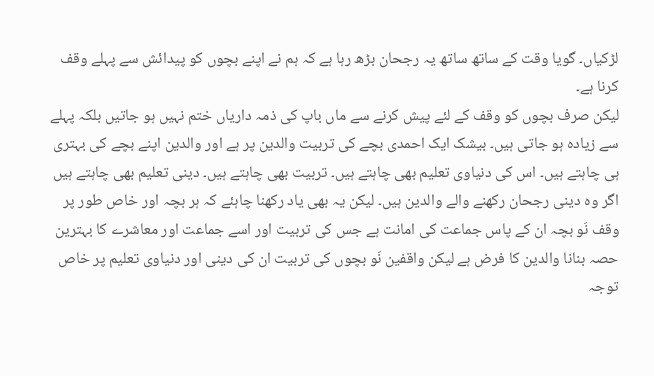لڑکیاں۔ گویا وقت کے ساتھ ساتھ یہ رجحان بڑھ رہا ہے کہ ہم نے اپنے بچوں کو پیدائش سے پہلے وقف کرنا ہے۔
لیکن صرف بچوں کو وقف کے لئے پیش کرنے سے ماں باپ کی ذمہ داریاں ختم نہیں ہو جاتیں بلکہ پہلے سے زیادہ ہو جاتی ہیں۔ بیشک ایک احمدی بچے کی تربیت والدین پر ہے اور والدین اپنے بچے کی بہتری ہی چاہتے ہیں۔ اس کی دنیاوی تعلیم بھی چاہتے ہیں۔ تربیت بھی چاہتے ہیں۔ دینی تعلیم بھی چاہتے ہیں اگر وہ دینی رجحان رکھنے والے والدین ہیں۔ لیکن یہ بھی یاد رکھنا چاہئے کہ ہر بچہ اور خاص طور پر وقف نَو بچہ ان کے پاس جماعت کی امانت ہے جس کی تربیت اور اسے جماعت اور معاشرے کا بہترین حصہ بنانا والدین کا فرض ہے لیکن واقفین نَو بچوں کی تربیت ان کی دینی اور دنیاوی تعلیم پر خاص توجہ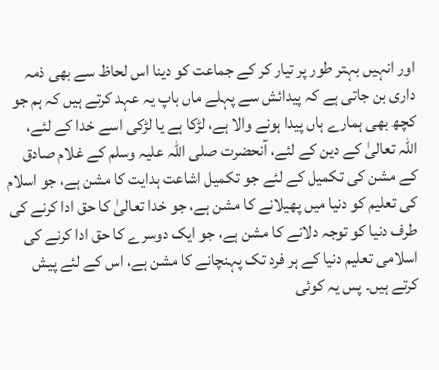اور انہیں بہتر طور پر تیار کر کے جماعت کو دینا اس لحاظ سے بھی ذمہ داری بن جاتی ہے کہ پیدائش سے پہلے ماں باپ یہ عہد کرتے ہیں کہ ہم جو کچھ بھی ہمارے ہاں پیدا ہونے والا ہے، لڑکا ہے یا لڑکی اسے خدا کے لئے، اللہ تعالیٰ کے دین کے لئے، آنحضرت صلی اللہ علیہ وسلم کے غلام صادق کے مشن کی تکمیل کے لئے جو تکمیل اشاعت ہدایت کا مشن ہے، جو اسلام کی تعلیم کو دنیا میں پھیلانے کا مشن ہے، جو خدا تعالیٰ کا حق ادا کرنے کی طرف دنیا کو توجہ دلانے کا مشن ہے، جو ایک دوسرے کا حق ادا کرنے کی اسلامی تعلیم دنیا کے ہر فرد تک پہنچانے کا مشن ہے، اس کے لئے پیش کرتے ہیں۔ پس یہ کوئی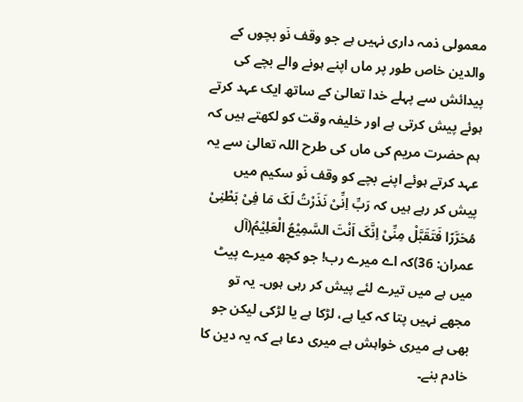معمولی ذمہ داری نہیں ہے جو وقف نَو بچوں کے والدین خاص طور پر ماں اپنے ہونے والے بچے کی پیدائش سے پہلے خدا تعالیٰ کے ساتھ ایک عہد کرتے ہوئے پیش کرتی ہے اور خلیفہ وقت کو لکھتے ہیں کہ ہم حضرت مریم کی ماں کی طرح اللہ تعالیٰ سے یہ عہد کرتے ہوئے اپنے بچے کو وقف نَو سکیم میں پیش کر رہے ہیں کہ رَبِّ اِنِّیْ نَذَرْتُ لَکَ مَا فِیْ بَطْنِیْ مُحَرَّرًا فَتَقَبَّلْ مِنِّیْ اِنَّکَ اَنْتَ السَّمِیْعُ الْعَلِیْمُ(آل عمران: 36)کہ اے میرے رب! جو کچھ میرے پیٹ میں ہے میں تیرے لئے پیش کر رہی ہوں۔ یہ تو مجھے نہیں پتا کہ کیا ہے، لڑکا ہے یا لڑکی لیکن جو بھی ہے میری خواہش ہے میری دعا ہے کہ یہ دین کا خادم بنے۔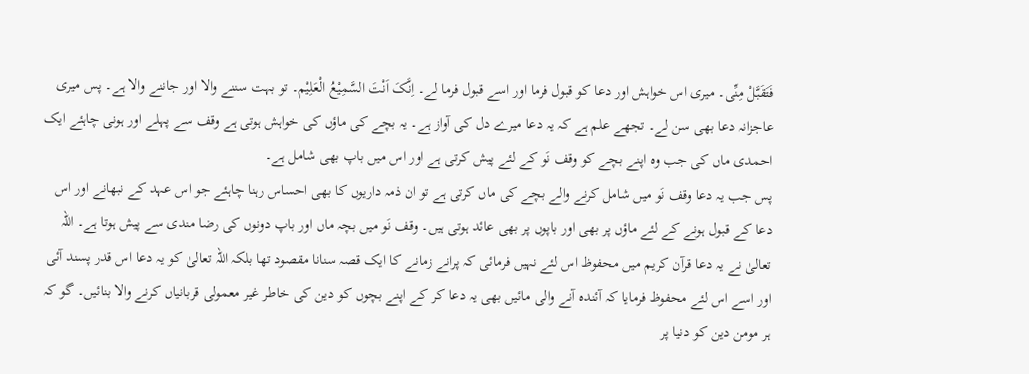فَتَقَبَّلْ مِنِّی۔ میری اس خواہش اور دعا کو قبول فرما اور اسے قبول فرما لے۔ اِنَّکَ اَنْتَ السَّمِیْعُ الْعَلِیْم۔ تو بہت سننے والا اور جاننے والا ہے۔ پس میری عاجزانہ دعا بھی سن لے۔ تجھے علم ہے کہ یہ دعا میرے دل کی آواز ہے۔ یہ بچے کی ماؤں کی خواہش ہوتی ہے وقف سے پہلے اور ہونی چاہئے ایک احمدی ماں کی جب وہ اپنے بچے کو وقف نَو کے لئے پیش کرتی ہے اور اس میں باپ بھی شامل ہے۔
پس جب یہ دعا وقف نَو میں شامل کرنے والے بچے کی ماں کرتی ہے تو ان ذمہ داریوں کا بھی احساس رہنا چاہئے جو اس عہد کے نبھانے اور اس دعا کے قبول ہونے کے لئے ماؤں پر بھی اور باپوں پر بھی عائد ہوتی ہیں۔ وقف نَو میں بچہ ماں اور باپ دونوں کی رضا مندی سے پیش ہوتا ہے۔ اللہ تعالیٰ نے یہ دعا قرآن کریم میں محفوظ اس لئے نہیں فرمائی کہ پرانے زمانے کا ایک قصہ سنانا مقصود تھا بلکہ اللہ تعالیٰ کو یہ دعا اس قدر پسند آئی اور اسے اس لئے محفوظ فرمایا کہ آئندہ آنے والی مائیں بھی یہ دعا کر کے اپنے بچوں کو دین کی خاطر غیر معمولی قربانیاں کرنے والا بنائیں۔ گو کہ ہر مومن دین کو دنیا پر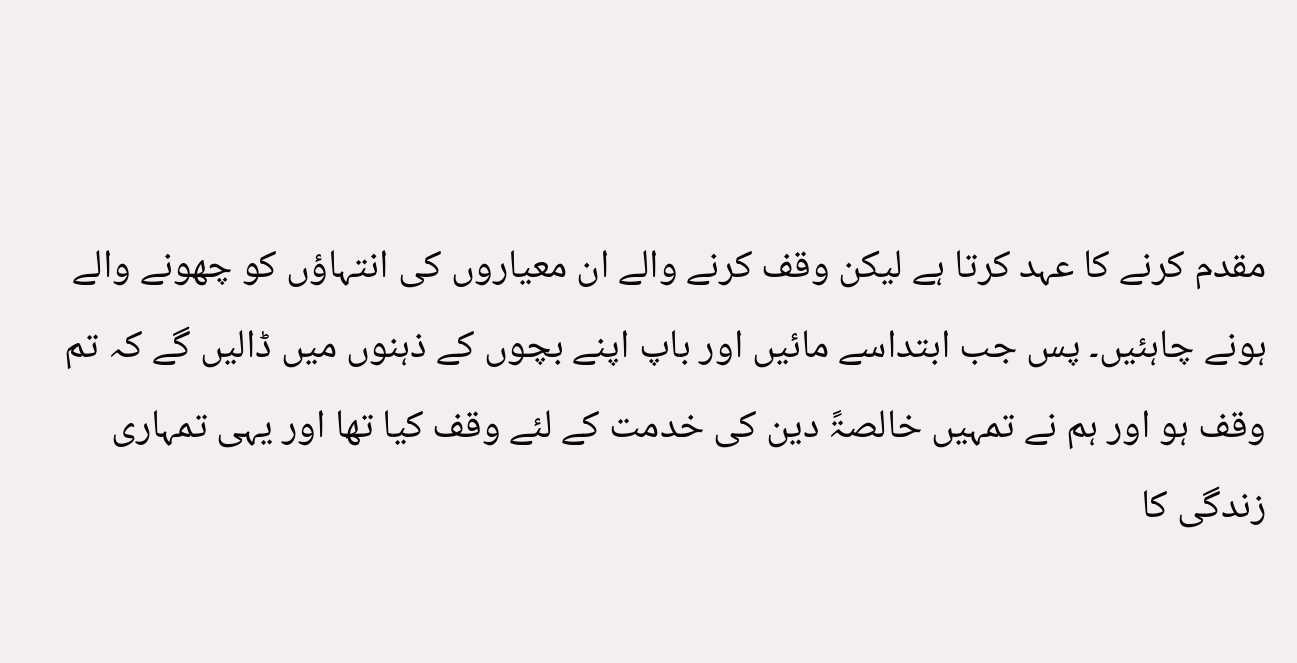مقدم کرنے کا عہد کرتا ہے لیکن وقف کرنے والے ان معیاروں کی انتہاؤں کو چھونے والے ہونے چاہئیں۔ پس جب ابتداسے مائیں اور باپ اپنے بچوں کے ذہنوں میں ڈالیں گے کہ تم وقف ہو اور ہم نے تمہیں خالصۃً دین کی خدمت کے لئے وقف کیا تھا اور یہی تمہاری زندگی کا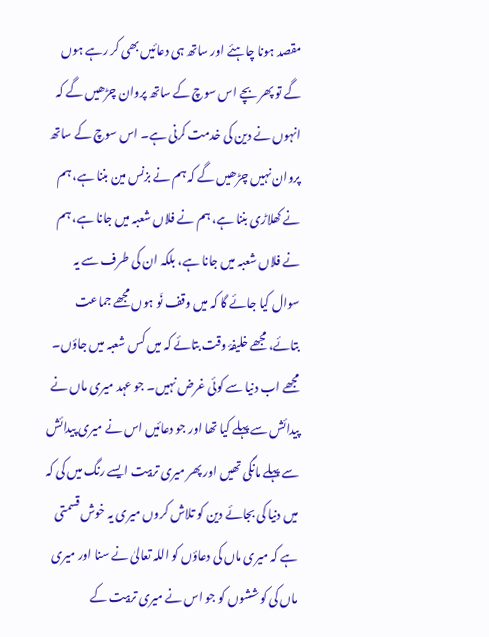مقصد ہونا چاہئے اور ساتھ ہی دعائیں بھی کر رہے ہوں گے تو پھر بچے اس سوچ کے ساتھ پروان چڑھیں گے کہ انہوں نے دین کی خدمت کرنی ہے۔ اس سوچ کے ساتھ پروان نہیں چڑھیں گے کہ ہم نے بزنس مین بننا ہے، ہم نے کھلاڑی بننا ہے، ہم نے فلاں شعبہ میں جانا ہے، ہم نے فلاں شعبہ میں جانا ہے، بلکہ ان کی طرف سے یہ سوال کیا جائے گا کہ میں وقف نَو ہوں مجھے جماعت بتائے، مجھے خلیفۂ وقت بتائے کہ میں کس شعبہ میں جاؤں۔ مجھے اب دنیا سے کوئی غرض نہیں۔ جو عہد میری ماں نے پیدائش سے پہلے کیا تھا اور جو دعائیں اس نے میری پیدائش سے پہلے مانگی تھیں اور پھر میری تربیت ایسے رنگ میں کی کہ میں دنیا کی بجائے دین کو تلاش کروں میری یہ خوش قسمتی ہے کہ میری ماں کی دعاؤں کو اللہ تعالیٰ نے سنا اور میری ماں کی کوششوں کو جو اس نے میری تربیت کے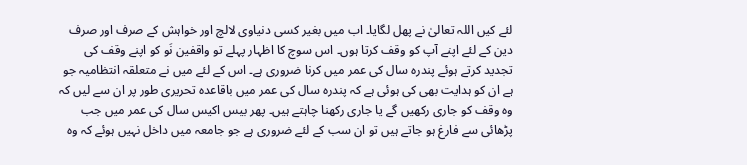لئے کیں اللہ تعالیٰ نے پھل لگایا۔ اب میں بغیر کسی دنیاوی لالچ اور خواہش کے صرف اور صرف دین کے لئے اپنے آپ کو وقف کرتا ہوں۔ اس سوچ کا اظہار پہلے تو واقفین نَو کو اپنے وقف کی تجدید کرتے ہوئے پندرہ سال کی عمر میں کرنا ضروری ہے۔ اس کے لئے میں نے متعلقہ انتظامیہ جو ہے ان کو ہدایت بھی کی ہوئی ہے کہ پندرہ سال کی عمر میں باقاعدہ تحریری طور پر ان سے لیں کہ وہ وقف کو جاری رکھیں گے یا جاری رکھنا چاہتے ہیں۔ پھر بیس اکیس سال کی عمر میں جب پڑھائی سے فارغ ہو جاتے ہیں تو ان سب کے لئے ضروری ہے جو جامعہ میں داخل نہیں ہوئے کہ وہ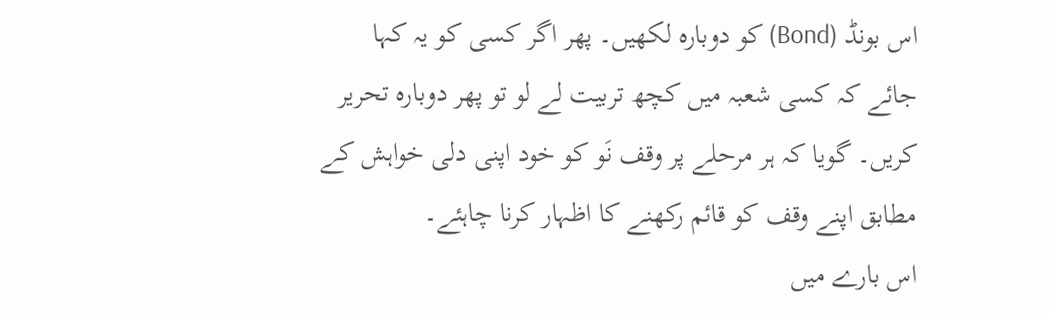اس بونڈ (Bond) کو دوبارہ لکھیں۔ پھر اگر کسی کو یہ کہا جائے کہ کسی شعبہ میں کچھ تربیت لے لو تو پھر دوبارہ تحریر کریں۔ گویا کہ ہر مرحلے پر وقف نَو کو خود اپنی دلی خواہش کے مطابق اپنے وقف کو قائم رکھنے کا اظہار کرنا چاہئے۔
اس بارے میں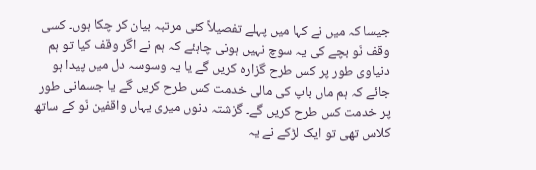جیسا کہ میں نے کہا میں پہلے تفصیلاً کئی مرتبہ بیان کر چکا ہوں۔ کسی وقف نَو بچے کی یہ سوچ نہیں ہونی چاہئے کہ ہم نے اگر وقف کیا تو ہم دنیاوی طور پر کس طرح گزارہ کریں گے یا یہ وسوسہ دل میں پیدا ہو جائے کہ ہم ماں باپ کی مالی خدمت کس طرح کریں گے یا جسمانی طور پر خدمت کس طرح کریں گے۔ گزشتہ دنوں میری یہاں واقفین نَو کے ساتھ کلاس تھی تو ایک لڑکے نے یہ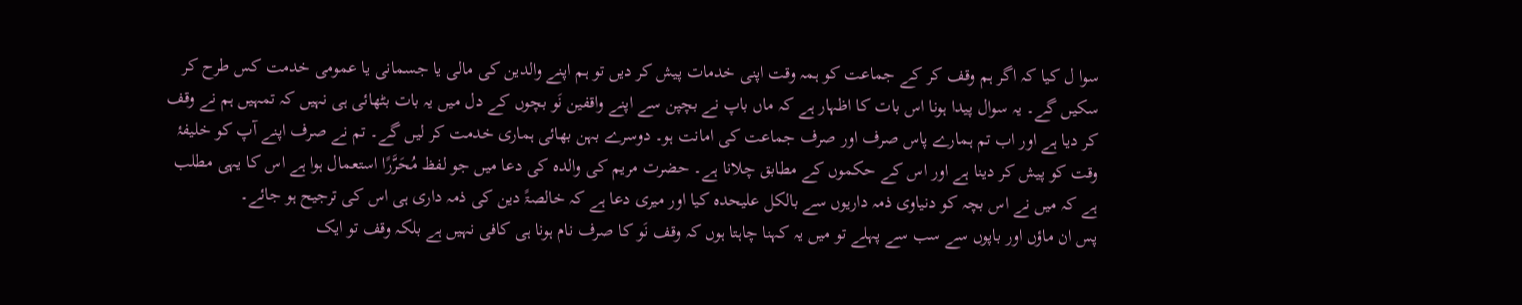سوا ل کیا کہ اگر ہم وقف کر کے جماعت کو ہمہ وقت اپنی خدمات پیش کر دیں تو ہم اپنے والدین کی مالی یا جسمانی یا عمومی خدمت کس طرح کر سکیں گے۔ یہ سوال پیدا ہونا اس بات کا اظہار ہے کہ ماں باپ نے بچپن سے اپنے واقفین نَو بچوں کے دل میں یہ بات بٹھائی ہی نہیں کہ تمہیں ہم نے وقف کر دیا ہے اور اب تم ہمارے پاس صرف اور صرف جماعت کی امانت ہو۔ دوسرے بہن بھائی ہماری خدمت کر لیں گے۔ تم نے صرف اپنے آپ کو خلیفۂ وقت کو پیش کر دینا ہے اور اس کے حکموں کے مطابق چلانا ہے۔ حضرت مریم کی والدہ کی دعا میں جو لفظ مُحَرَّرًا استعمال ہوا ہے اس کا یہی مطلب ہے کہ میں نے اس بچہ کو دنیاوی ذمہ داریوں سے بالکل علیحدہ کیا اور میری دعا ہے کہ خالصۃً دین کی ذمہ داری ہی اس کی ترجیح ہو جائے۔
پس ان ماؤں اور باپوں سے سب سے پہلے تو میں یہ کہنا چاہتا ہوں کہ وقف نَو کا صرف نام ہونا ہی کافی نہیں ہے بلکہ وقف تو ایک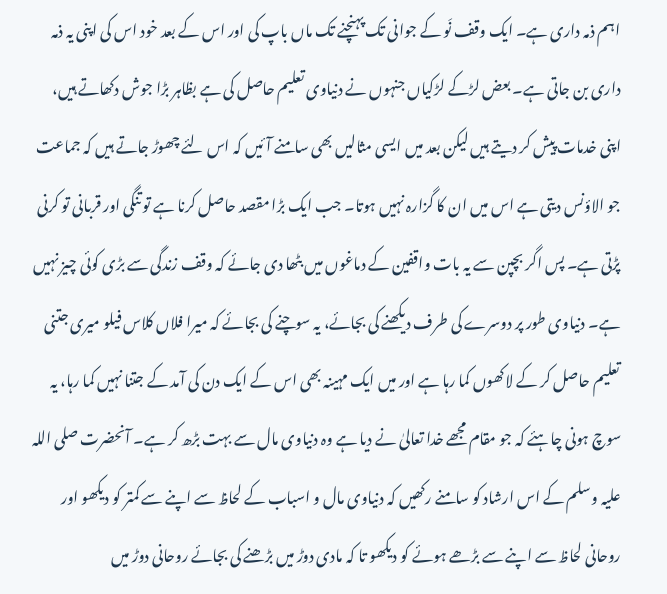اہم ذمہ داری ہے۔ ایک وقف نَو کے جوانی تک پہنچنے تک ماں باپ کی اور اس کے بعد خود اس کی اپنی یہ ذمہ داری بن جاتی ہے۔ بعض لڑکے لڑکیاں جنہوں نے دنیاوی تعلیم حاصل کی ہے بظاہر بڑا جوش دکھاتے ہیں، اپنی خدمات پیش کر دیتے ہیں لیکن بعد میں ایسی مثالیں بھی سامنے آئیں کہ اس لئے چھوڑ جاتے ہیں کہ جماعت جو الاؤنس دیتی ہے اس میں ان کا گزارہ نہیں ہوتا۔ جب ایک بڑا مقصد حاصل کرنا ہے تو تنگی اور قربانی تو کرنی پڑتی ہے۔ پس اگر بچپن سے یہ بات واقفین کے دماغوں میں بٹھا دی جائے کہ وقف زندگی سے بڑی کوئی چیز نہیں ہے۔ دنیاوی طور پر دوسرے کی طرف دیکھنے کی بجائے، یہ سوچنے کی بجائے کہ میرا فلاں کلاس فیلو میری جتنی تعلیم حاصل کر کے لاکھوں کما رہا ہے اور میں ایک مہینہ بھی اس کے ایک دن کی آمد کے جتنا نہیں کما رہا، یہ سوچ ہونی چاہئے کہ جو مقام مجھے خدا تعالیٰ نے دیا ہے وہ دنیاوی مال سے بہت بڑھ کر ہے۔ آنحضرت صلی اللہ علیہ وسلم کے اس ارشاد کو سامنے رکھیں کہ دنیاوی مال و اسباب کے لحاظ سے اپنے سے کمتر کو دیکھو اور روحانی لحاظ سے اپنے سے بڑھے ہوئے کو دیکھو تا کہ مادی دوڑ میں بڑھنے کی بجائے روحانی دوڑ میں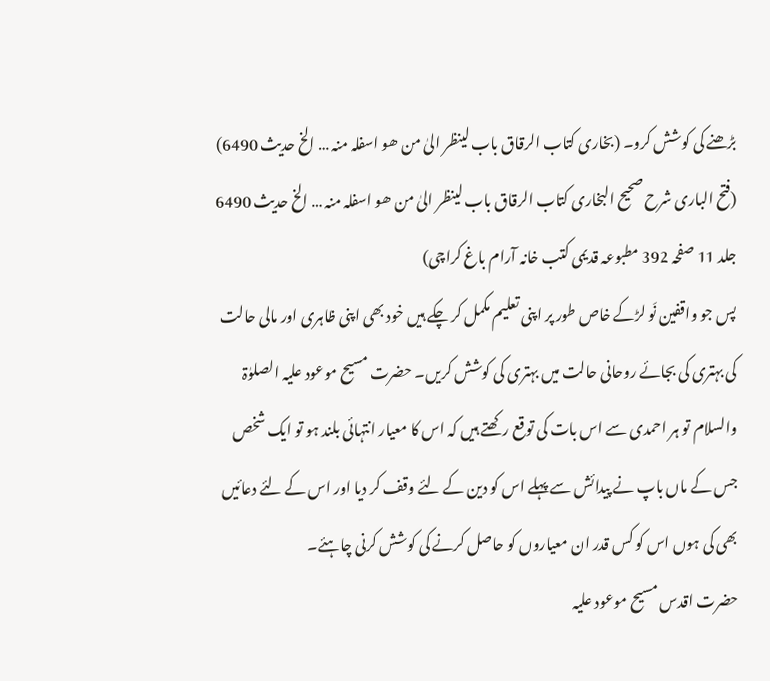بڑھنے کی کوشش کرو۔ (بخاری کتاب الرقاق باب لینظر الیٰ من ھو اسفلہ منہ … الخ حدیث 6490) (فتح الباری شرح صحیح البخاری کتاب الرقاق باب لینظر الیٰ من ھو اسفلہ منہ … الخ حدیث 6490 جلد 11 صفحہ 392 مطبوعہ قدیمی کتب خانہ آرام باغ کراچی)
پس جو واقفین نَو لڑکے خاص طور پر اپنی تعلیم مکمل کر چکے ہیں خود بھی اپنی ظاہری اور مالی حالت کی بہتری کی بجائے روحانی حالت میں بہتری کی کوشش کریں۔ حضرت مسیح موعود علیہ الصلوٰۃ والسلام تو ہر احمدی سے اس بات کی توقع رکھتے ہیں کہ اس کا معیار انتہائی بلند ہو تو ایک شخص جس کے ماں باپ نے پیدائش سے پہلے اس کو دین کے لئے وقف کر دیا اور اس کے لئے دعائیں بھی کی ہوں اس کو کس قدر ان معیاروں کو حاصل کرنے کی کوشش کرنی چاہئے۔
حضرت اقدس مسیح موعود علیہ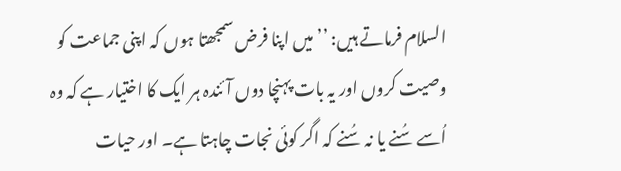السلام فرماتے ہیں: ’’میں اپنا فرض سمجھتا ہوں کہ اپنی جماعت کو وصیت کروں اور یہ بات پہنچا دوں آئندہ ہر ایک کا اختیار ہے کہ وہ اُسے سُنے یا نہ سُنے کہ اگر کوئی نجات چاہتا ہے۔ اور حیات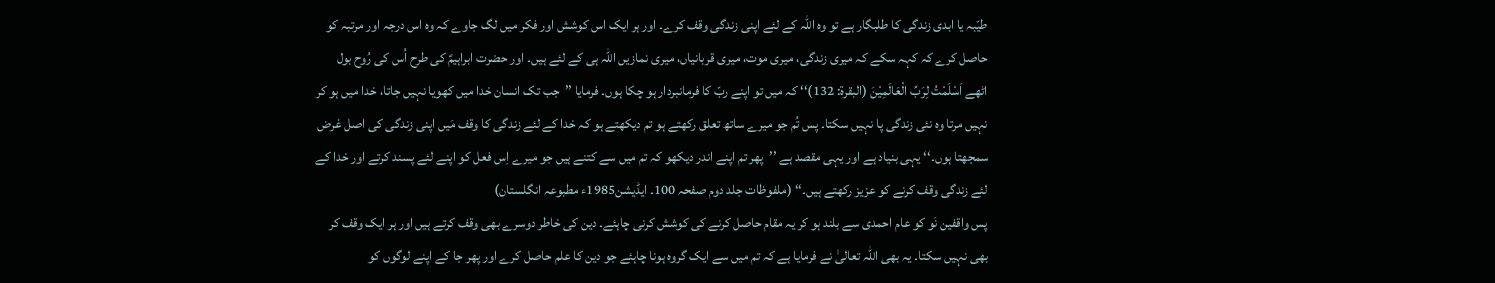طیّبہ یا ابدی زندگی کا طلبگار ہے تو وہ اللہ کے لئے اپنی زندگی وقف کرے۔ اور ہر ایک اس کوشش اور فکر میں لگ جاوے کہ وہ اس درجہ اور مرتبہ کو حاصل کرے کہ کہہ سکے کہ میری زندگی، میری موت، میری قربانیاں، میری نمازیں اللہ ہی کے لئے ہیں۔ اور حضرت ابراہیمؑ کی طرح اُس کی رُوح بول اٹھے اَسْلَمْتُ لِرَبِّ الْعَالَمِیْنَ (البقرۃ: 132)‘‘ کہ میں تو اپنے ربّ کا فرمانبردار ہو چکا ہوں۔ فرمایا ’’جب تک انسان خدا میں کھویا نہیں جاتا، خدا میں ہو کر نہیں مرتا وہ نئی زندگی پا نہیں سکتا۔ پس تُم جو میرے ساتھ تعلق رکھتے ہو تم دیکھتے ہو کہ خدا کے لئے زندگی کا وقف مَیں اپنی زندگی کی اصل غرض سمجھتا ہوں۔‘‘ یہی بنیاد ہے اور یہی مقصد ہے ’’پھر تم اپنے اندر دیکھو کہ تم میں سے کتنے ہیں جو میرے اِس فعل کو اپنے لئے پسند کرتے اور خدا کے لئے زندگی وقف کرنے کو عزیز رکھتے ہیں۔‘‘ (ملفوظات جلد دوم صفحہ 100۔ ایڈیشن1985ء مطبوعہ انگلستان)
پس واقفین نَو کو عام احمدی سے بلند ہو کر یہ مقام حاصل کرنے کی کوشش کرنی چاہئے۔ دین کی خاطر دوسرے بھی وقف کرتے ہیں اور ہر ایک وقف کر بھی نہیں سکتا۔ یہ بھی اللہ تعالیٰ نے فرمایا ہے کہ تم میں سے ایک گروہ ہونا چاہئے جو دین کا علم حاصل کرے اور پھر جا کے اپنے لوگوں کو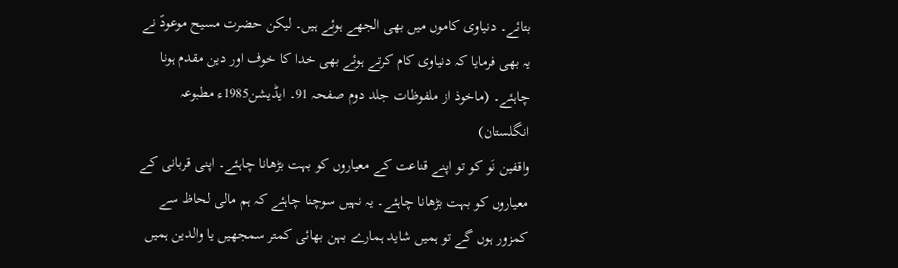بتائے۔ دنیاوی کاموں میں بھی الجھے ہوئے ہیں۔ لیکن حضرت مسیح موعودؑ نے یہ بھی فرمایا کہ دنیاوی کام کرتے ہوئے بھی خدا کا خوف اور دین مقدم ہونا چاہئے۔ (ماخوذ از ملفوظات جلد دوم صفحہ 91۔ ایڈیشن1985ء مطبوعہ انگلستان)
واقفین نَو کو تو اپنے قناعت کے معیاروں کو بہت بڑھانا چاہئے۔ اپنی قربانی کے معیاروں کو بہت بڑھانا چاہئے۔ یہ نہیں سوچنا چاہئے کہ ہم مالی لحاظ سے کمزور ہوں گے تو ہمیں شاید ہمارے بہن بھائی کمتر سمجھیں یا والدین ہمیں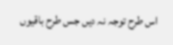اس طرح توجہ نہ دیں جس طرح باقیوں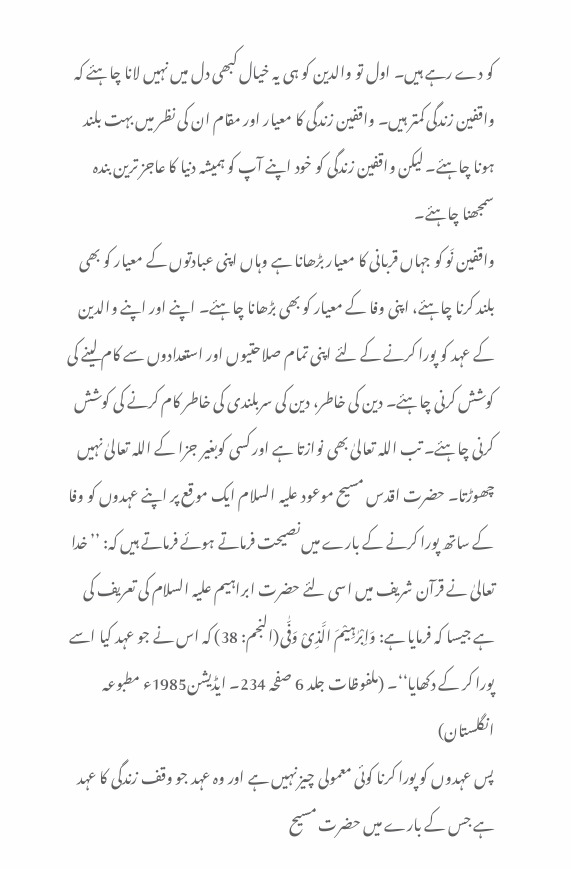کو دے رہے ہیں۔ اول تو والدین کو ہی یہ خیال کبھی دل میں نہیں لانا چاہئے کہ واقفین زندگی کمتر ہیں۔ واقفین زندگی کا معیار اور مقام ان کی نظر میں بہت بلند ہونا چاہئے۔ لیکن واقفین زندگی کو خود اپنے آپ کو ہمیشہ دنیا کا عاجز ترین بندہ سمجھنا چاہئے۔
واقفین نَو کو جہاں قربانی کا معیار بڑھانا ہے وہاں اپنی عبادتوں کے معیار کو بھی بلند کرنا چاہئے، اپنی وفا کے معیار کو بھی بڑھانا چاہئے۔ اپنے اور اپنے والدین کے عہد کو پورا کرنے کے لئے اپنی تمام صلاحتیوں اور استعدادوں سے کام لینے کی کوشش کرنی چاہئے۔ دین کی خاطر، دین کی سربلندی کی خاطر کام کرنے کی کوشش کرنی چاہئے۔ تب اللہ تعالیٰ بھی نوازتا ہے اور کسی کوبغیر جزا کے اللہ تعالیٰ نہیں چھوڑتا۔ حضرت اقدس مسیح موعود علیہ السلام ایک موقع پر اپنے عہدوں کو وفا کے ساتھ پورا کرنے کے بارے میں نصیحت فرماتے ہوئے فرماتے ہیں کہ: ’’خدا تعالیٰ نے قرآن شریف میں اسی لئے حضرت ابراہیم علیہ السلام کی تعریف کی ہے جیسا کہ فرمایا ہے: وَاِبْرٰہِیْمَ الَّذِیْ وَفّٰی(النجم: 38) کہ اس نے جو عہد کیا اسے پورا کر کے دکھایا‘‘۔ (ملفوظات جلد 6 صفحہ 234۔ ایڈیشن1985ء مطبوعہ انگلستان)
پس عہدوں کو پورا کرنا کوئی معمولی چیز نہیں ہے اور وہ عہد جو وقف زندگی کا عہد ہے جس کے بارے میں حضرت مسیح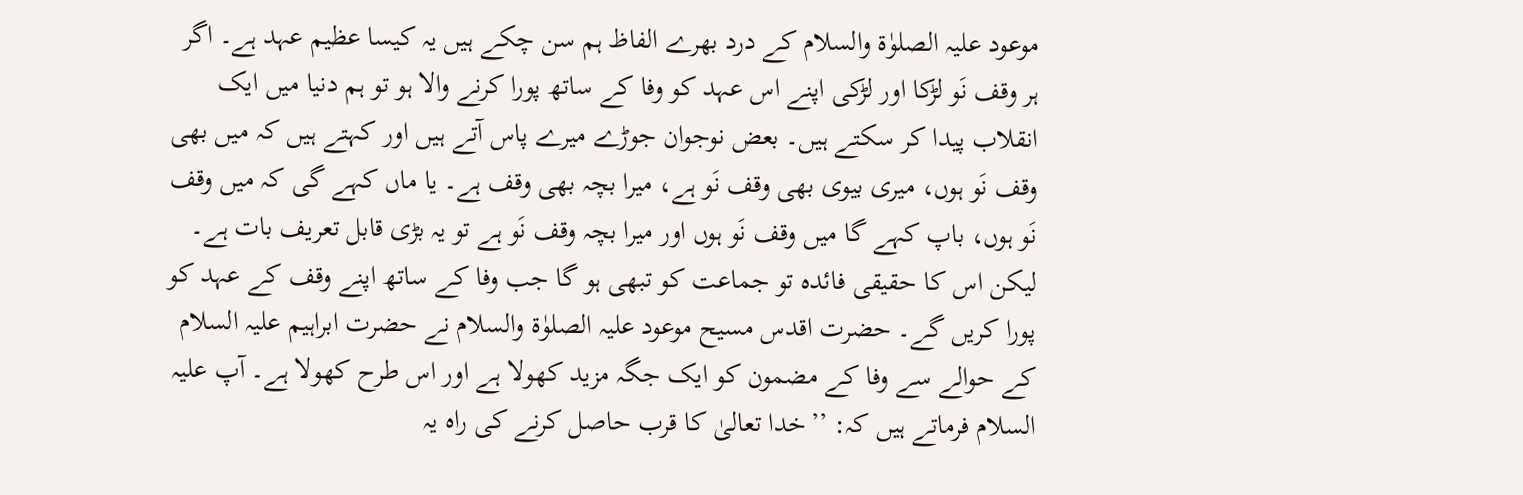موعود علیہ الصلوٰۃ والسلام کے درد بھرے الفاظ ہم سن چکے ہیں یہ کیسا عظیم عہد ہے۔ اگر ہر وقف نَو لڑکا اور لڑکی اپنے اس عہد کو وفا کے ساتھ پورا کرنے والا ہو تو ہم دنیا میں ایک انقلاب پیدا کر سکتے ہیں۔ بعض نوجوان جوڑے میرے پاس آتے ہیں اور کہتے ہیں کہ میں بھی وقف نَو ہوں، میری بیوی بھی وقف نَو ہے، میرا بچہ بھی وقف ہے۔ یا ماں کہے گی کہ میں وقف نَو ہوں، باپ کہے گا میں وقف نَو ہوں اور میرا بچہ وقف نَو ہے تو یہ بڑی قابل تعریف بات ہے۔ لیکن اس کا حقیقی فائدہ تو جماعت کو تبھی ہو گا جب وفا کے ساتھ اپنے وقف کے عہد کو پورا کریں گے۔ حضرت اقدس مسیح موعود علیہ الصلوٰۃ والسلام نے حضرت ابراہیم علیہ السلام کے حوالے سے وفا کے مضمون کو ایک جگہ مزید کھولا ہے اور اس طرح کھولا ہے۔ آپ علیہ السلام فرماتے ہیں کہ: ’’خدا تعالیٰ کا قرب حاصل کرنے کی راہ یہ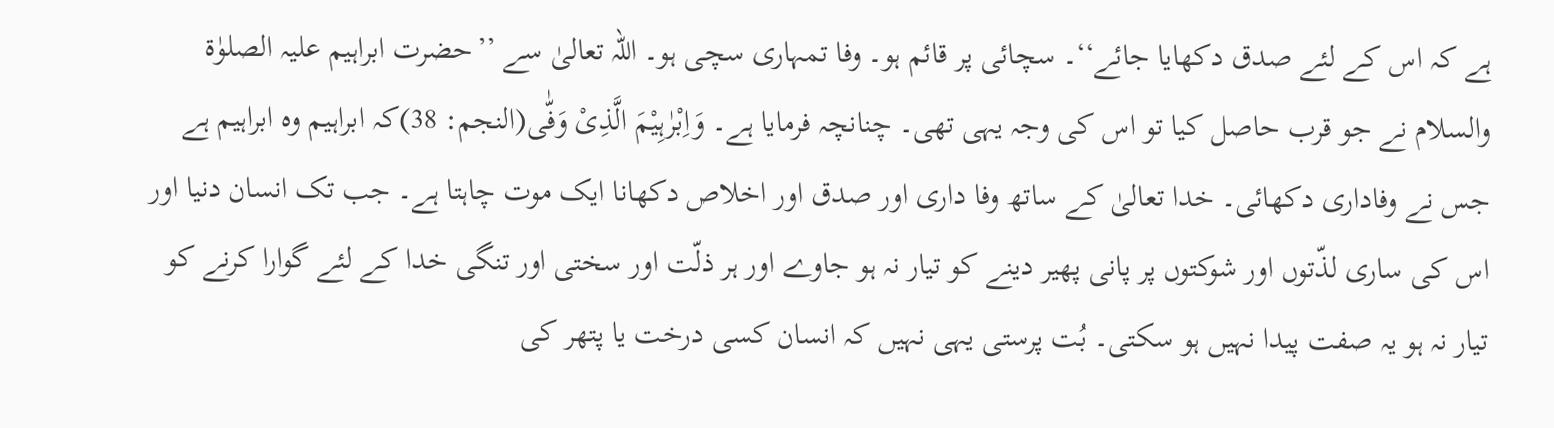ہے کہ اس کے لئے صدق دکھایا جائے‘‘۔ سچائی پر قائم ہو۔ وفا تمہاری سچی ہو۔ اللہ تعالیٰ سے ’’حضرت ابراہیم علیہ الصلوٰۃ والسلام نے جو قرب حاصل کیا تو اس کی وجہ یہی تھی۔ چنانچہ فرمایا ہے۔ وَاِبْرٰہِیْمَ الَّذِیْ وَفّٰی(النجم: 38)کہ ابراہیم وہ ابراہیم ہے جس نے وفاداری دکھائی۔ خدا تعالیٰ کے ساتھ وفا داری اور صدق اور اخلاص دکھانا ایک موت چاہتا ہے۔ جب تک انسان دنیا اور اس کی ساری لذّتوں اور شوکتوں پر پانی پھیر دینے کو تیار نہ ہو جاوے اور ہر ذلّت اور سختی اور تنگی خدا کے لئے گوارا کرنے کو تیار نہ ہو یہ صفت پیدا نہیں ہو سکتی۔ بُت پرستی یہی نہیں کہ انسان کسی درخت یا پتھر کی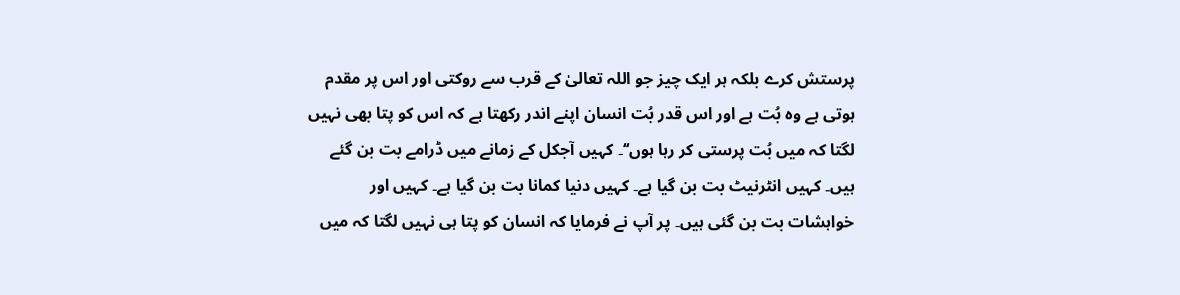پرستش کرے بلکہ ہر ایک چیز جو اللہ تعالیٰ کے قرب سے روکتی اور اس پر مقدم ہوتی ہے وہ بُت ہے اور اس قدر بُت انسان اپنے اندر رکھتا ہے کہ اس کو پتا بھی نہیں لگتا کہ میں بُت پرستی کر رہا ہوں‘‘۔ کہیں آجکل کے زمانے میں ڈرامے بت بن گئے ہیں۔ کہیں انٹرنیٹ بت بن گیا ہے۔ کہیں دنیا کمانا بت بن گیا ہے۔ کہیں اور خواہشات بت بن گئی ہیں۔ پر آپ نے فرمایا کہ انسان کو پتا ہی نہیں لگتا کہ میں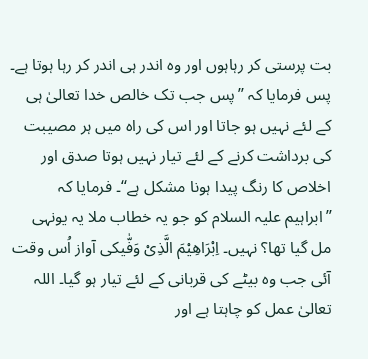بت پرستی کر رہاہوں اور وہ اندر ہی اندر کر رہا ہوتا ہے۔ پس فرمایا کہ ’’پس جب تک خالص خدا تعالیٰ ہی کے لئے نہیں ہو جاتا اور اس کی راہ میں ہر مصیبت کی برداشت کرنے کے لئے تیار نہیں ہوتا صدق اور اخلاص کا رنگ پیدا ہونا مشکل ہے‘‘۔ فرمایا کہ ’’ابراہیم علیہ السلام کو جو یہ خطاب ملا یہ یونہی مل گیا تھا؟ نہیں۔ اِبْرَاھِیْمَ الَّذِیْ وَفّٰیکی آواز اُس وقت آئی جب وہ بیٹے کی قربانی کے لئے تیار ہو گیا۔ اللہ تعالیٰ عمل کو چاہتا ہے اور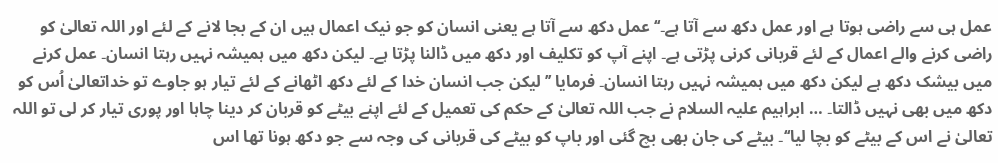عمل ہی سے راضی ہوتا ہے اور عمل دکھ سے آتا ہے۔‘‘ عمل دکھ سے آتا ہے یعنی انسان کو جو نیک اعمال ہیں ان کے بجا لانے کے لئے اور اللہ تعالیٰ کو راضی کرنے والے اعمال کے لئے قربانی کرنی پڑتی ہے۔ اپنے آپ کو تکلیف اور دکھ میں ڈالنا پڑتا ہے۔ لیکن دکھ میں ہمیشہ نہیں رہتا انسان۔ عمل کرنے میں بیشک دکھ ہے لیکن دکھ میں ہمیشہ نہیں رہتا انسان۔ فرمایا ’’لیکن جب انسان خدا کے لئے دکھ اٹھانے کے لئے تیار ہو جاوے تو خداتعالیٰ اُس کو دکھ میں بھی نہیں ڈالتا۔ … ابراہیم علیہ السلام نے جب اللہ تعالیٰ کے حکم کی تعمیل کے لئے اپنے بیٹے کو قربان کر دینا چاہا اور پوری تیار کر لی تو اللہ تعالیٰ نے اس کے بیٹے کو بچا لیا‘‘۔ بیٹے کی جان بھی بچ گئی اور باپ کو بیٹے کی قربانی کی وجہ سے جو دکھ ہونا تھا اس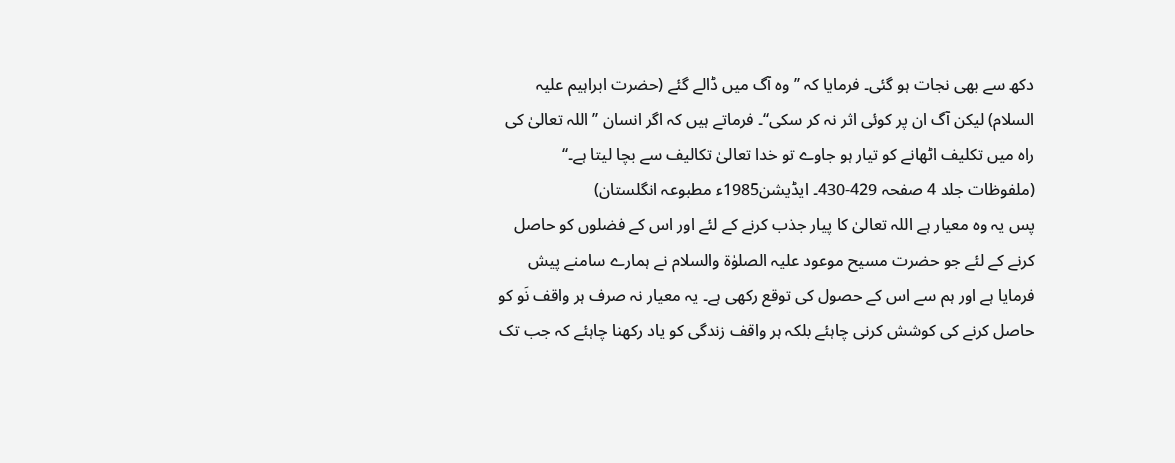دکھ سے بھی نجات ہو گئی۔ فرمایا کہ ’’وہ آگ میں ڈالے گئے (حضرت ابراہیم علیہ السلام) لیکن آگ ان پر کوئی اثر نہ کر سکی‘‘۔ فرماتے ہیں کہ اگر انسان ’’اللہ تعالیٰ کی راہ میں تکلیف اٹھانے کو تیار ہو جاوے تو خدا تعالیٰ تکالیف سے بچا لیتا ہے۔‘‘ (ملفوظات جلد 4 صفحہ 429-430۔ ایڈیشن1985ء مطبوعہ انگلستان)
پس یہ وہ معیار ہے اللہ تعالیٰ کا پیار جذب کرنے کے لئے اور اس کے فضلوں کو حاصل کرنے کے لئے جو حضرت مسیح موعود علیہ الصلوٰۃ والسلام نے ہمارے سامنے پیش فرمایا ہے اور ہم سے اس کے حصول کی توقع رکھی ہے۔ یہ معیار نہ صرف ہر واقف نَو کو حاصل کرنے کی کوشش کرنی چاہئے بلکہ ہر واقف زندگی کو یاد رکھنا چاہئے کہ جب تک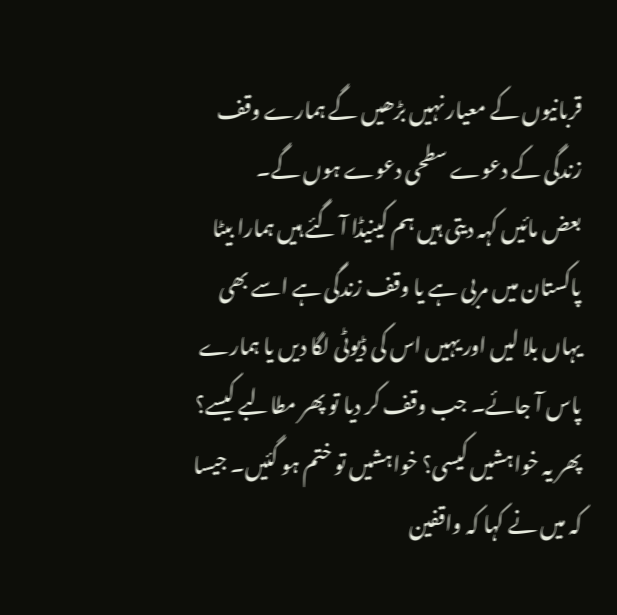قربانیوں کے معیار نہیں بڑھیں گے ہمارے وقف زندگی کے دعوے سطحی دعوے ہوں گے۔
بعض مائیں کہہ دیتی ہیں ہم کینیڈا آ گئے ہیں ہمارا بیٹا پاکستان میں مربی ہے یا وقف زندگی ہے اسے بھی یہاں بلا لیں اور یہیں اس کی ڈیوٹی لگا دیں یا ہمارے پاس آ جائے۔ جب وقف کر دیا تو پھر مطالبے کیسے؟ پھر یہ خواہشیں کیسی؟ خواہشیں تو ختم ہو گئیں۔ جیسا کہ میں نے کہا کہ واقفین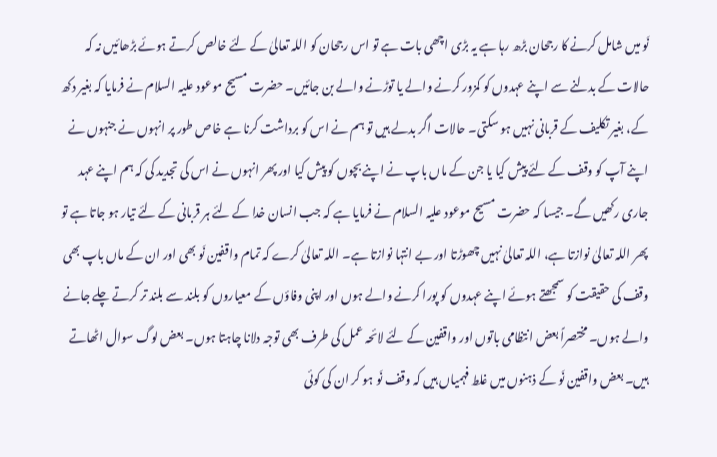نَو میں شامل کرنے کا رجحان بڑھ رہا ہے یہ بڑی اچھی بات ہے تو اس رجحان کو اللہ تعالیٰ کے لئے خالص کرتے ہوئے بڑھائیں نہ کہ حالات کے بدلنے سے اپنے عہدوں کو کمزور کرنے والے یا توڑنے والے بن جائیں۔ حضرت مسیح موعود علیہ السلام نے فرمایا کہ بغیر دکھ کے، بغیر تکلیف کے قربانی نہیں ہو سکتی۔ حالات اگر بدلے ہیں تو ہم نے اس کو برداشت کرنا ہے خاص طور پر انہوں نے جنہوں نے اپنے آپ کو وقف کے لئے پیش کیا یا جن کے ماں باپ نے اپنے بچوں کو پیش کیا اور پھر انہوں نے اس کی تجدید کی کہ ہم اپنے عہد جاری رکھیں گے۔ جیسا کہ حضرت مسیح موعود علیہ السلام نے فرمایا ہے کہ جب انسان خدا کے لئے ہر قربانی کے لئے تیار ہو جاتا ہے تو پھر اللہ تعالیٰ نوازتا ہے، اللہ تعالیٰ نہیں چھوڑتا اور بے انتہا نوازتا ہے۔ اللہ تعالیٰ کرے کہ تمام واقفین نَو بھی اور ان کے ماں باپ بھی وقف کی حقیقت کو سمجھتے ہوئے اپنے عہدوں کو پورا کرنے والے ہوں اور اپنی وفاؤں کے معیاروں کو بلند سے بلند تر کرتے چلے جانے والے ہوں۔ مختصراً بعض انتظامی باتوں اور واقفین کے لئے لائحہ عمل کی طرف بھی توجہ دلانا چاہتا ہوں۔ بعض لوگ سوال اٹھاتے ہیں۔ بعض واقفین نَو کے ذہنوں میں غلط فہمیاں ہیں کہ وقف نَو ہو کر ان کی کوئی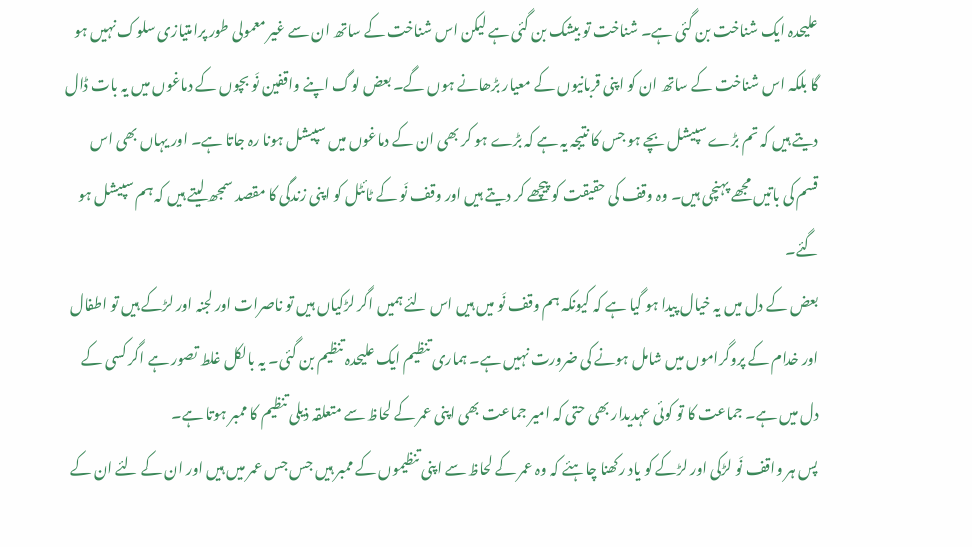علیحدہ ایک شناخت بن گئی ہے۔ شناخت تو بیشک بن گئی ہے لیکن اس شناخت کے ساتھ ان سے غیر معمولی طور پرامتیازی سلوک نہیں ہو گا بلکہ اس شناخت کے ساتھ ان کو اپنی قربانیوں کے معیار بڑھانے ہوں گے۔ بعض لوگ اپنے واقفین نَو بچوں کے دماغوں میں یہ بات ڈال دیتے ہیں کہ تم بڑے سپیشل بچے ہو جس کا نتیجہ یہ ہے کہ بڑے ہو کر بھی ان کے دماغوں میں سپیشل ہونا رہ جاتا ہے۔ اور یہاں بھی اس قسم کی باتیں مجھے پہنچی ہیں۔ وہ وقف کی حقیقت کو پیچھے کر دیتے ہیں اور وقف نَو کے ٹائٹل کو اپنی زندگی کا مقصد سمجھ لیتے ہیں کہ ہم سپیشل ہو گئے۔
بعض کے دل میں یہ خیال پیدا ہو گیا ہے کہ کیونکہ ہم وقف نَو میں ہیں اس لئے ہمیں اگر لڑکیاں ہیں تو ناصرات اور لجنہ اور لڑکے ہیں تو اطفال اور خدام کے پروگراموں میں شامل ہونے کی ضرورت نہیں ہے۔ ہماری تنظیم ایک علیحدہ تنظیم بن گئی۔ یہ بالکل غلط تصور ہے اگر کسی کے دل میں ہے۔ جماعت کا تو کوئی عہدیدار بھی حتی کہ امیر جماعت بھی اپنی عمر کے لحاظ سے متعلقہ ذیلی تنظیم کا ممبر ہوتا ہے۔
پس ہر واقف نَو لڑکی اور لڑکے کو یاد رکھنا چاہئے کہ وہ عمر کے لحاظ سے اپنی تنظیموں کے ممبر ہیں جس جس عمر میں ہیں اور ان کے لئے ان کے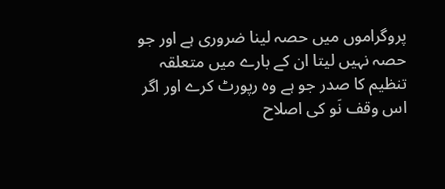پروگراموں میں حصہ لینا ضروری ہے اور جو حصہ نہیں لیتا ان کے بارے میں متعلقہ تنظیم کا صدر جو ہے وہ رپورٹ کرے اور اگر اس وقف نَو کی اصلاح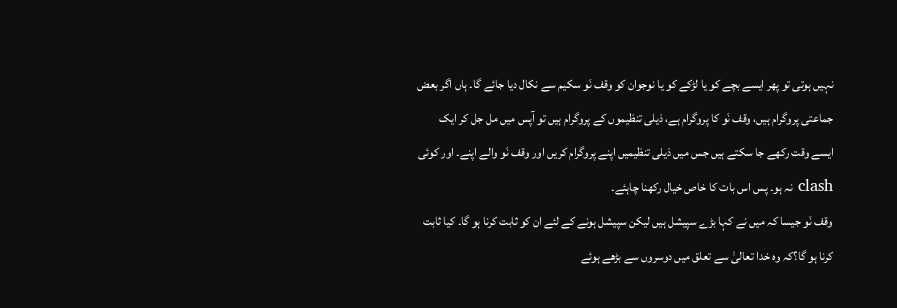نہیں ہوتی تو پھر ایسے بچے کو یا لڑکے کو یا نوجوان کو وقف نَو سکیم سے نکال دیا جائے گا۔ ہاں اگر بعض جماعتی پروگرام ہیں، وقف نَو کا پروگرام ہے، ذیلی تنظیموں کے پروگرام ہیں تو آپس میں مل جل کر ایک ایسے وقت رکھے جا سکتے ہیں جس میں ذیلی تنظیمیں اپنے پروگرام کریں اور وقف نَو والے اپنے۔ اور کوئی clash نہ ہو۔ پس اس بات کا خاص خیال رکھنا چاہئے۔
وقف نَو جیسا کہ میں نے کہا بڑے سپیشل ہیں لیکن سپیشل ہونے کے لئے ان کو ثابت کرنا ہو گا۔ کیا ثابت کرنا ہو گا؟کہ وہ خدا تعالیٰ سے تعلق میں دوسروں سے بڑھے ہوئے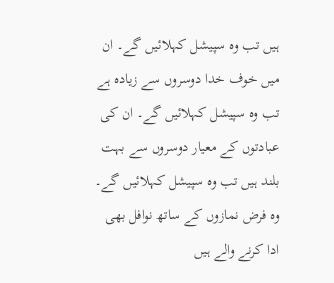ہیں تب وہ سپیشل کہلائیں گے۔ ان میں خوف خدا دوسروں سے زیادہ ہے تب وہ سپیشل کہلائیں گے۔ ان کی عبادتوں کے معیار دوسروں سے بہت بلند ہیں تب وہ سپیشل کہلائیں گے۔ وہ فرض نمازوں کے ساتھ نوافل بھی ادا کرنے والے ہیں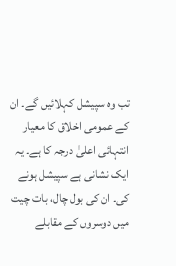تب وہ سپیشل کہلائیں گے۔ ان کے عمومی اخلاق کا معیار انتہائی اعلیٰ درجہ کا ہے۔ یہ ایک نشانی ہے سپیشل ہونے کی۔ ان کی بول چال، بات چیت میں دوسروں کے مقابلے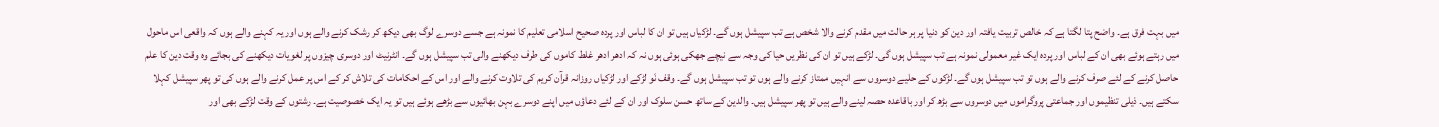میں بہت فرق ہے۔ واضح پتا لگتا ہے کہ خالص تربیت یافتہ اور دین کو دنیا پر ہر حالت میں مقدم کرنے والا شخص ہے تب سپیشل ہوں گے۔ لڑکیاں ہیں تو ان کا لباس اور پردہ صحیح اسلامی تعلیم کا نمونہ ہے جسے دوسرے لوگ بھی دیکھ کر رشک کرنے والے ہوں اور یہ کہنے والے ہوں کہ واقعی اس ماحول میں رہتے ہوئے بھی ان کے لباس اور پردہ ایک غیر معمولی نمونہ ہے تب سپیشل ہوں گی۔ لڑکے ہیں تو ان کی نظریں حیا کی وجہ سے نیچے جھکی ہوئی ہوں نہ کہ ادھر ادھر غلط کاموں کی طرف دیکھنے والی تب سپیشل ہوں گے۔ انٹرنیٹ اور دوسری چیزوں پر لغویات دیکھنے کی بجائے وہ وقت دین کا علم حاصل کرنے کے لئے صرف کرنے والے ہوں تو تب سپیشل ہوں گے۔ لڑکوں کے حلیے دوسروں سے انہیں ممتاز کرنے والے ہوں تو تب سپیشل ہوں گے۔ وقف نَو لڑکے اور لڑکیاں روزانہ قرآن کریم کی تلاوت کرنے والے اور اس کے احکامات کی تلاش کر کے اس پر عمل کرنے والے ہوں کی تو پھر سپیشل کہلا سکتے ہیں۔ ذیلی تنظیموں اور جماعتی پروگراموں میں دوسروں سے بڑھ کر اور باقاعدہ حصہ لینے والے ہیں تو پھر سپیشل ہیں۔ والدین کے ساتھ حسن سلوک اور ان کے لئے دعاؤں میں اپنے دوسرے بہن بھائیوں سے بڑھے ہوئے ہیں تو یہ ایک خصوصیت ہے۔ رشتوں کے وقت لڑکے بھی اور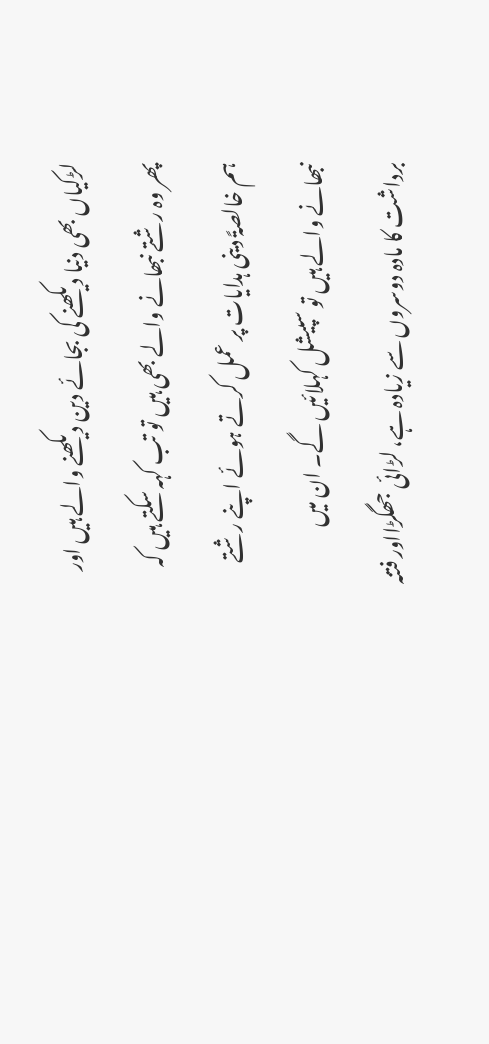لڑکیاں بھی دنیا دیکھنے کی بجائے دین دیکھنے والے ہیں اور پھر وہ رشتے نبھانے والے بھی ہیں تو تب کہہ سکتے ہیں کہ ہم خالصۃً دینی ہدایات پر عمل کرتے ہوئے اپنے رشتے نبھانے والے ہیں تو سپیشل کہلائیں گے۔ ان میں برداشت کا مادہ دوسروں سے زیادہ ہے، لڑائی جھگڑااور فتنہ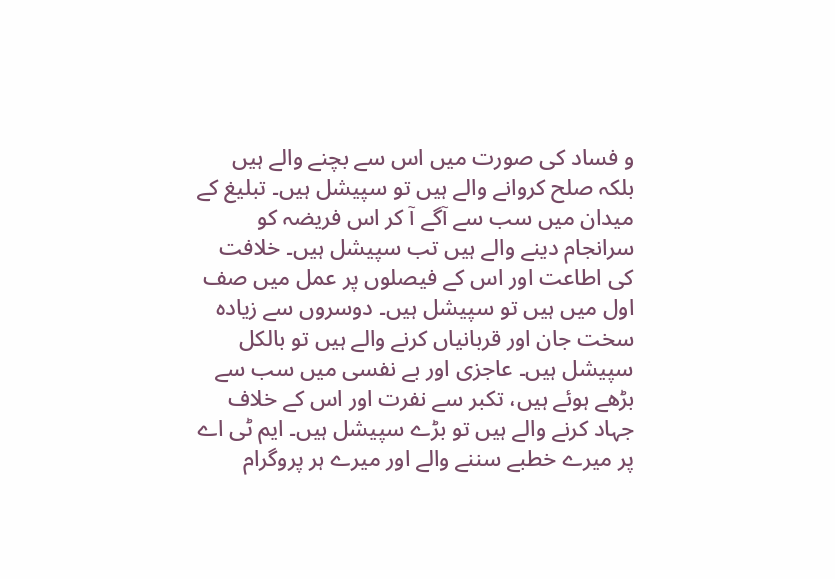و فساد کی صورت میں اس سے بچنے والے ہیں بلکہ صلح کروانے والے ہیں تو سپیشل ہیں۔ تبلیغ کے میدان میں سب سے آگے آ کر اس فریضہ کو سرانجام دینے والے ہیں تب سپیشل ہیں۔ خلافت کی اطاعت اور اس کے فیصلوں پر عمل میں صف اول میں ہیں تو سپیشل ہیں۔ دوسروں سے زیادہ سخت جان اور قربانیاں کرنے والے ہیں تو بالکل سپیشل ہیں۔ عاجزی اور بے نفسی میں سب سے بڑھے ہوئے ہیں، تکبر سے نفرت اور اس کے خلاف جہاد کرنے والے ہیں تو بڑے سپیشل ہیں۔ ایم ٹی اے پر میرے خطبے سننے والے اور میرے ہر پروگرام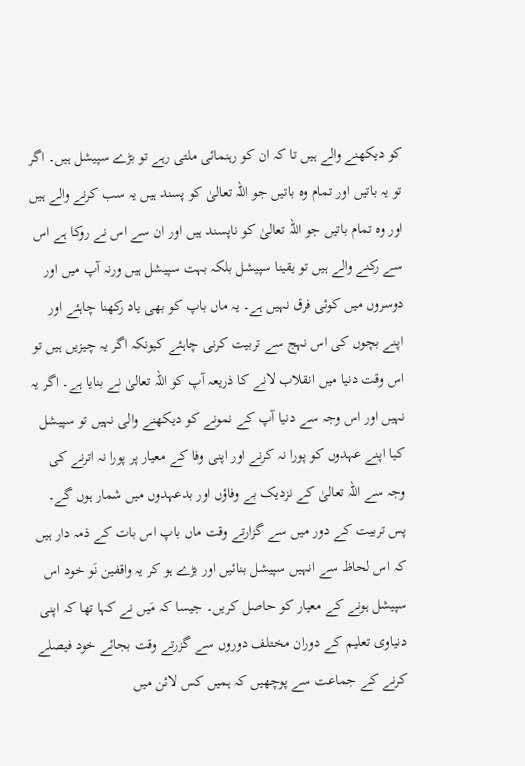کو دیکھنے والے ہیں تا کہ ان کو رہنمائی ملتی رہے تو بڑے سپیشل ہیں۔ اگر تو یہ باتیں اور تمام وہ باتیں جو اللہ تعالیٰ کو پسند ہیں یہ سب کرنے والے ہیں اور وہ تمام باتیں جو اللہ تعالیٰ کو ناپسند ہیں اور ان سے اس نے روکا ہے اس سے رکنے والے ہیں تو یقینا سپیشل بلکہ بہت سپیشل ہیں ورنہ آپ میں اور دوسروں میں کوئی فرق نہیں ہے۔ یہ ماں باپ کو بھی یاد رکھنا چاہئے اور اپنے بچوں کی اس نہج سے تربیت کرنی چاہئے کیونکہ اگر یہ چیزیں ہیں تو اس وقت دنیا میں انقلاب لانے کا ذریعہ آپ کو اللہ تعالیٰ نے بنایا ہے۔ اگر یہ نہیں اور اس وجہ سے دنیا آپ کے نمونے کو دیکھنے والی نہیں تو سپیشل کیا اپنے عہدوں کو پورا نہ کرنے اور اپنی وفا کے معیار پر پورا نہ اترنے کی وجہ سے اللہ تعالیٰ کے نزدیک بے وفاؤں اور بدعہدوں میں شمار ہوں گے۔
پس تربیت کے دور میں سے گزارتے وقت ماں باپ اس بات کے ذمہ دار ہیں کہ اس لحاظ سے انہیں سپیشل بنائیں اور بڑے ہو کر یہ واقفین نَو خود اس سپیشل ہونے کے معیار کو حاصل کریں۔ جیسا کہ مَیں نے کہا تھا کہ اپنی دنیاوی تعلیم کے دوران مختلف دوروں سے گزرتے وقت بجائے خود فیصلے کرنے کے جماعت سے پوچھیں کہ ہمیں کس لائن میں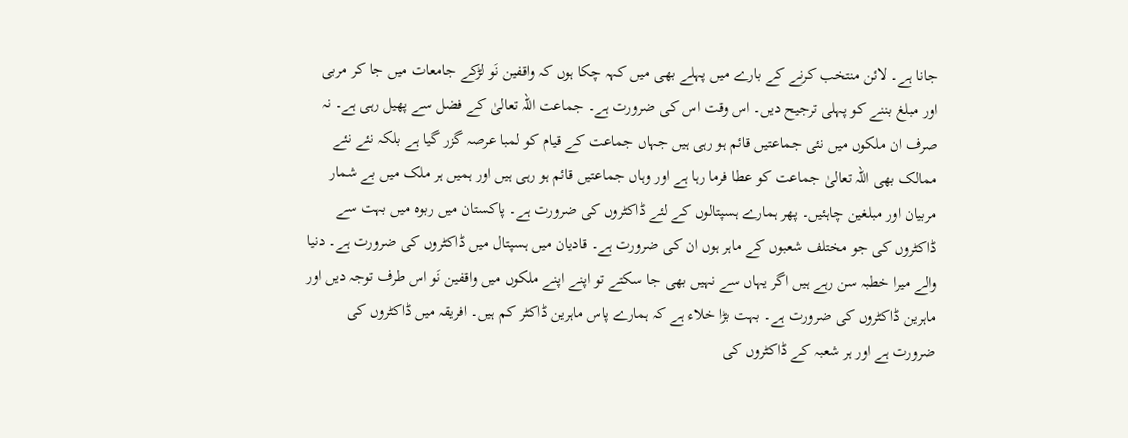جانا ہے۔ لائن منتخب کرنے کے بارے میں پہلے بھی میں کہہ چکا ہوں کہ واقفین نَو لڑکے جامعات میں جا کر مربی اور مبلغ بننے کو پہلی ترجیح دیں۔ اس وقت اس کی ضرورت ہے۔ جماعت اللہ تعالیٰ کے فضل سے پھیل رہی ہے۔ نہ صرف ان ملکوں میں نئی جماعتیں قائم ہو رہی ہیں جہاں جماعت کے قیام کو لمبا عرصہ گزر گیا ہے بلکہ نئے نئے ممالک بھی اللہ تعالیٰ جماعت کو عطا فرما رہا ہے اور وہاں جماعتیں قائم ہو رہی ہیں اور ہمیں ہر ملک میں بے شمار مربیان اور مبلغین چاہئیں۔ پھر ہمارے ہسپتالوں کے لئے ڈاکٹروں کی ضرورت ہے۔ پاکستان میں ربوہ میں بہت سے ڈاکٹروں کی جو مختلف شعبوں کے ماہر ہوں ان کی ضرورت ہے۔ قادیان میں ہسپتال میں ڈاکٹروں کی ضرورت ہے۔ دنیا والے میرا خطبہ سن رہے ہیں اگر یہاں سے نہیں بھی جا سکتے تو اپنے اپنے ملکوں میں واقفین نَو اس طرف توجہ دیں اور ماہرین ڈاکٹروں کی ضرورت ہے۔ بہت بڑا خلاء ہے کہ ہمارے پاس ماہرین ڈاکٹر کم ہیں۔ افریقہ میں ڈاکٹروں کی ضرورت ہے اور ہر شعبہ کے ڈاکٹروں کی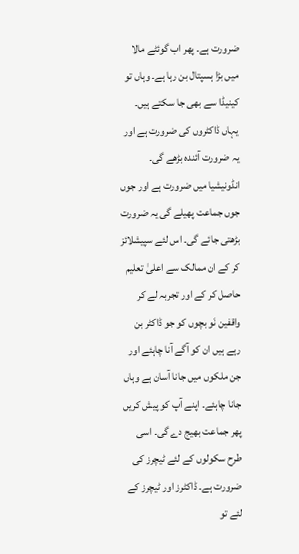ضرورت ہے۔ پھر اب گوئٹے مالا میں بڑا ہسپتال بن رہا ہے۔ وہاں تو کینیڈا سے بھی جا سکتے ہیں۔ یہاں ڈاکٹروں کی ضرورت ہے اور یہ ضرورت آئندہ بڑھے گی۔ انڈونیشیا میں ضرورت ہے اور جوں جوں جماعت پھیلے گی یہ ضرورت بڑھتی جائے گی۔ اس لئے سپیشلائز کر کے ان ممالک سے اعلیٰ تعلیم حاصل کر کے اور تجربہ لے کر واقفین نَو بچوں کو جو ڈاکٹر بن رہے ہیں ان کو آگے آنا چاہئے اور جن ملکوں میں جانا آسان ہے وہاں جانا چاہئے۔ اپنے آپ کو پیش کریں پھر جماعت بھیج دے گی۔ اسی طرح سکولوں کے لئے ٹیچرز کی ضرورت ہے۔ ڈاکٹرز اور ٹیچرز کے لئے تو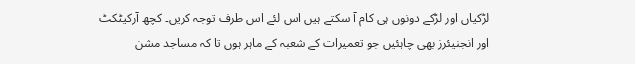لڑکیاں اور لڑکے دونوں ہی کام آ سکتے ہیں اس لئے اس طرف توجہ کریں۔ کچھ آرکیٹکٹ اور انجنیئرز بھی چاہئیں جو تعمیرات کے شعبہ کے ماہر ہوں تا کہ مساجد مشن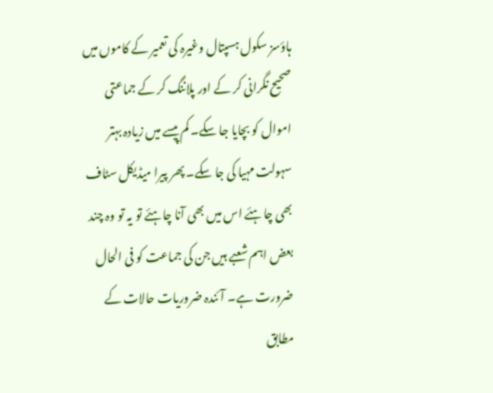ہاؤسز سکول ہسپتال وغیرہ کی تعمیر کے کاموں میں صحیح نگرانی کر کے اور پلاننگ کر کے جماعتی اموال کو بچایا جا سکے۔ کم پیسے میں زیادہ بہتر سہولت مہیا کی جا سکے۔ پھر پیرا میڈیکل سٹاف بھی چاہئے اس میں بھی آنا چاہئے تو یہ تو وہ چند بعض اہم شعبے ہیں جن کی جماعت کو فی الحال ضرورت ہے۔ آئندہ ضروریات حالات کے مطابق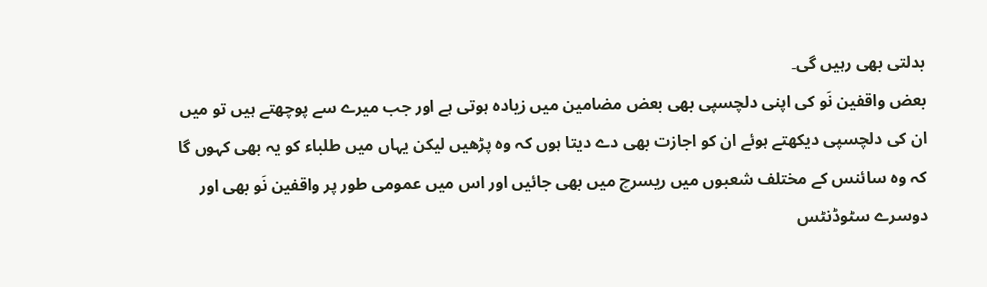بدلتی بھی رہیں گی۔
بعض واقفین نَو کی اپنی دلچسپی بھی بعض مضامین میں زیادہ ہوتی ہے اور جب میرے سے پوچھتے ہیں تو میں ان کی دلچسپی دیکھتے ہوئے ان کو اجازت بھی دے دیتا ہوں کہ وہ پڑھیں لیکن یہاں میں طلباء کو یہ بھی کہوں گا کہ وہ سائنس کے مختلف شعبوں میں ریسرچ میں بھی جائیں اور اس میں عمومی طور پر واقفین نَو بھی اور دوسرے سٹوڈنٹس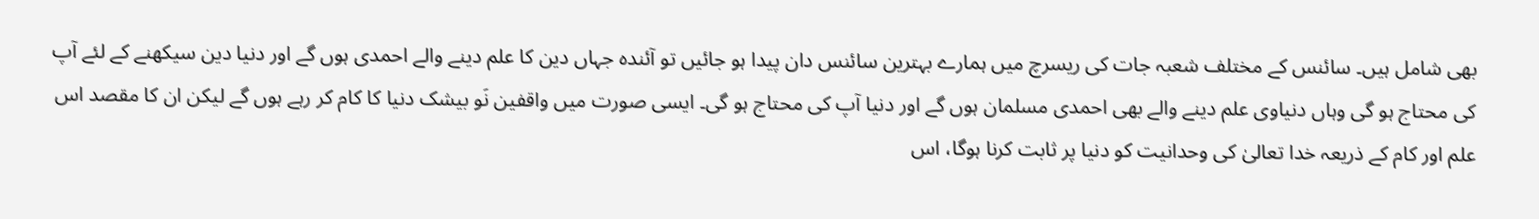بھی شامل ہیں۔ سائنس کے مختلف شعبہ جات کی ریسرچ میں ہمارے بہترین سائنس دان پیدا ہو جائیں تو آئندہ جہاں دین کا علم دینے والے احمدی ہوں گے اور دنیا دین سیکھنے کے لئے آپ کی محتاج ہو گی وہاں دنیاوی علم دینے والے بھی احمدی مسلمان ہوں گے اور دنیا آپ کی محتاج ہو گی۔ ایسی صورت میں واقفین نَو بیشک دنیا کا کام کر رہے ہوں گے لیکن ان کا مقصد اس علم اور کام کے ذریعہ خدا تعالیٰ کی وحدانیت کو دنیا پر ثابت کرنا ہوگا، اس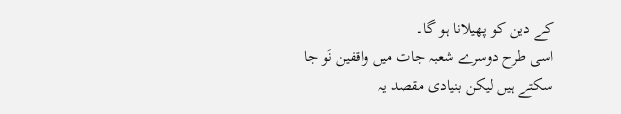کے دین کو پھیلانا ہو گا۔
اسی طرح دوسرے شعبہ جات میں واقفین نَو جا سکتے ہیں لیکن بنیادی مقصد یہ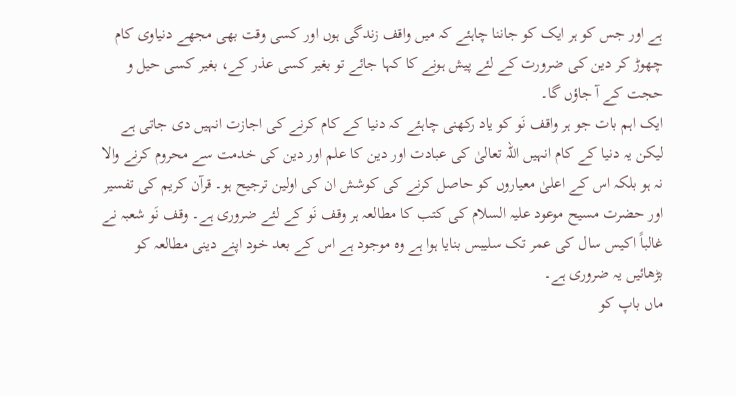ہے اور جس کو ہر ایک کو جاننا چاہئے کہ میں واقف زندگی ہوں اور کسی وقت بھی مجھے دنیاوی کام چھوڑ کر دین کی ضرورت کے لئے پیش ہونے کا کہا جائے تو بغیر کسی عذر کے، بغیر کسی حیل و حجت کے آ جاؤں گا۔
ایک اہم بات جو ہر واقف نَو کو یاد رکھنی چاہئے کہ دنیا کے کام کرنے کی اجازت انہیں دی جاتی ہے لیکن یہ دنیا کے کام انہیں اللہ تعالیٰ کی عبادت اور دین کا علم اور دین کی خدمت سے محروم کرنے والا نہ ہو بلکہ اس کے اعلیٰ معیاروں کو حاصل کرنے کی کوشش ان کی اولین ترجیح ہو۔ قرآن کریم کی تفسیر اور حضرت مسیح موعود علیہ السلام کی کتب کا مطالعہ ہر وقف نَو کے لئے ضروری ہے۔ وقف نَو شعبہ نے غالباً اکیس سال کی عمر تک سلیبس بنایا ہوا ہے وہ موجود ہے اس کے بعد خود اپنے دینی مطالعہ کو بڑھائیں یہ ضروری ہے۔
ماں باپ کو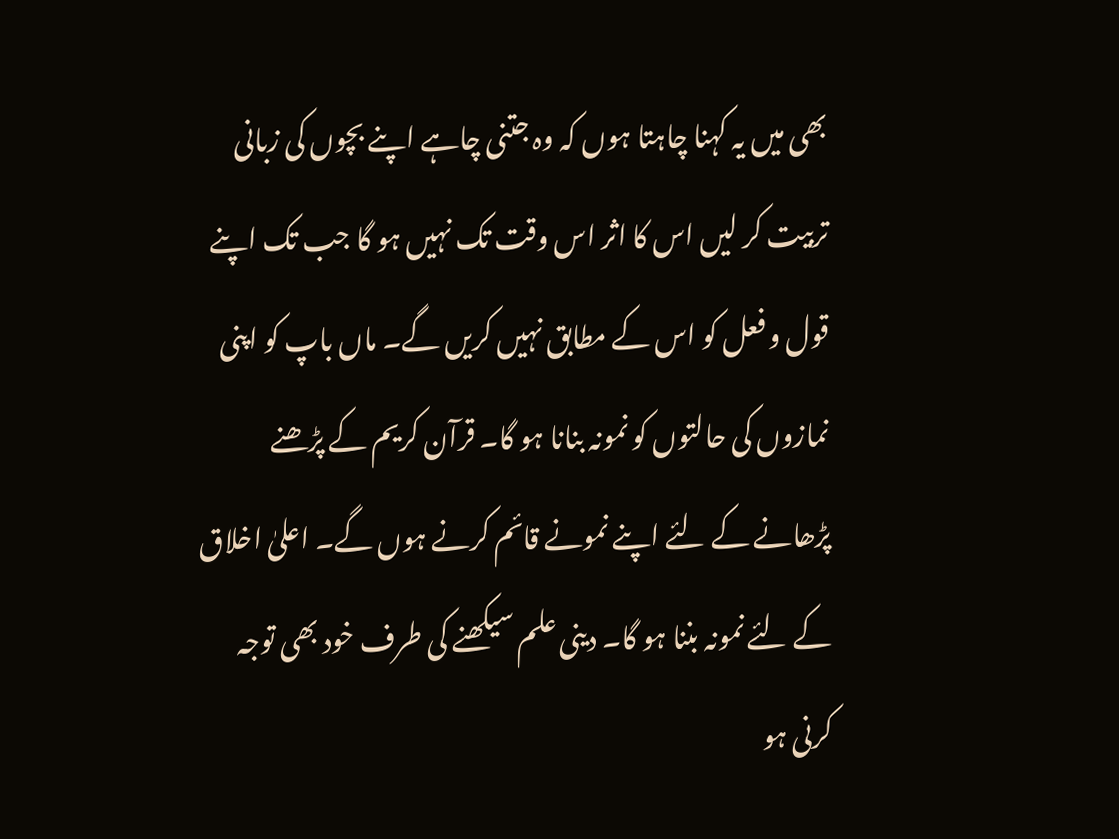بھی میں یہ کہنا چاہتا ہوں کہ وہ جتنی چاہے اپنے بچوں کی زبانی تربیت کر لیں اس کا اثر اس وقت تک نہیں ہو گا جب تک اپنے قول و فعل کو اس کے مطابق نہیں کریں گے۔ ماں باپ کو اپنی نمازوں کی حالتوں کو نمونہ بنانا ہو گا۔ قرآن کریم کے پڑھنے پڑھانے کے لئے اپنے نمونے قائم کرنے ہوں گے۔ اعلیٰ اخلاق کے لئے نمونہ بننا ہو گا۔ دینی علم سیکھنے کی طرف خود بھی توجہ کرنی ہو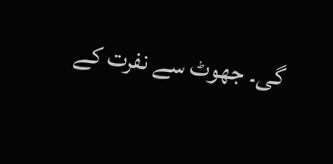گی۔ جھوٹ سے نفرت کے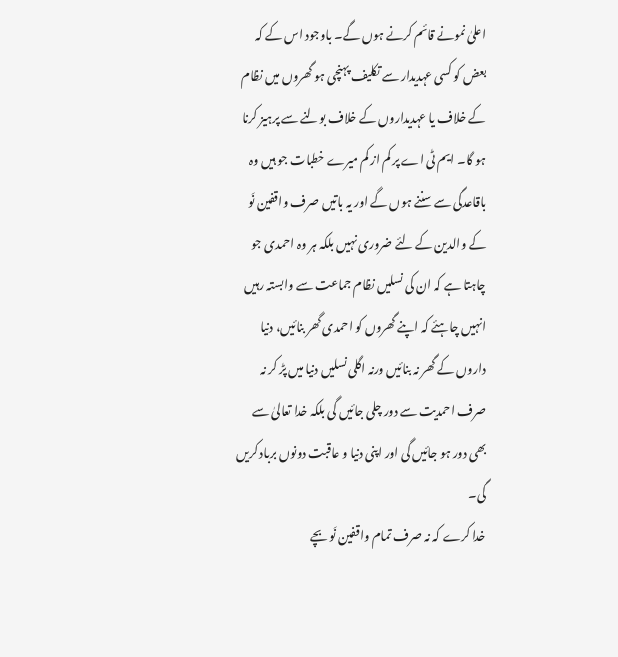اعلیٰ نمونے قائم کرنے ہوں گے۔ باوجود اس کے کہ بعض کو کسی عہدیدار سے تکلیف پہنچی ہو گھروں میں نظام کے خلاف یا عہدیداروں کے خلاف بولنے سے پرہیز کرنا ہو گا۔ ایم ٹی اے پر کم از کم میرے خطبات جو ہیں وہ باقاعدگی سے سننے ہوں گے اور یہ باتیں صرف واقفین نَو کے والدین کے لئے ضروری نہیں بلکہ ہر وہ احمدی جو چاہتا ہے کہ ان کی نسلیں نظام جماعت سے وابستہ رہیں انہیں چاہئے کہ اپنے گھروں کو احمدی گھر بنائیں، دنیا داروں کے گھر نہ بنائیں ورنہ اگلی نسلیں دنیا میں پڑ کر نہ صرف احمدیت سے دور چلی جائیں گی بلکہ خدا تعالیٰ سے بھی دور ہو جائیں گی اور اپنی دنیا و عاقبت دونوں برباد کریں گی۔
خدا کرے کہ نہ صرف تمام واقفین نَو بچے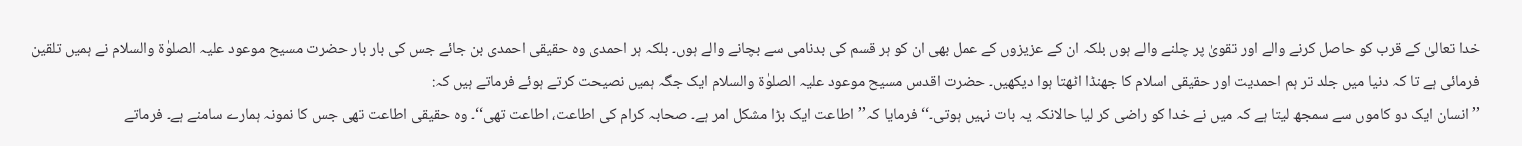خدا تعالیٰ کے قرب کو حاصل کرنے والے اور تقویٰ پر چلنے والے ہوں بلکہ ان کے عزیزوں کے عمل بھی ان کو ہر قسم کی بدنامی سے بچانے والے ہوں۔ بلکہ ہر احمدی وہ حقیقی احمدی بن جائے جس کی بار بار حضرت مسیح موعود علیہ الصلوٰۃ والسلام نے ہمیں تلقین فرمائی ہے تا کہ دنیا میں جلد تر ہم احمدیت اور حقیقی اسلام کا جھنڈا اٹھتا ہوا دیکھیں۔ حضرت اقدس مسیح موعود علیہ الصلوٰۃ والسلام ایک جگہ ہمیں نصیحت کرتے ہوئے فرماتے ہیں کہ:
’’انسان ایک دو کاموں سے سمجھ لیتا ہے کہ میں نے خدا کو راضی کر لیا حالانکہ یہ بات نہیں ہوتی۔‘‘ فرمایا کہ’’اطاعت ایک بڑا مشکل امر ہے۔ صحابہ کرام کی اطاعت، اطاعت تھی‘‘۔ وہ حقیقی اطاعت تھی جس کا نمونہ ہمارے سامنے ہے۔ فرماتے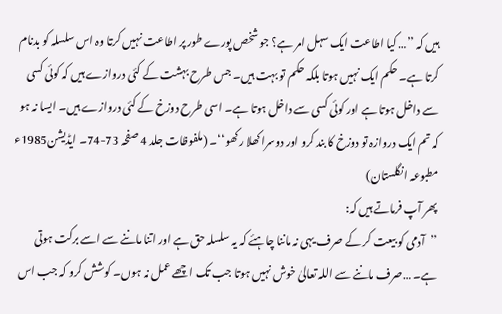ہیں کہ ’’… کیا اطاعت ایک سہل امر ہے؟ جو شخص پورے طور پر اطاعت نہیں کرتا وہ اس سلسلہ کو بدنام کرتا ہے۔ حکم ایک نہیں ہوتا بلکہ حکم تو بہت ہیں۔ جس طرح بہشت کے کئی دروازے ہیں کہ کوئی کسی سے داخل ہوتا ہے اور کوئی کسی سے داخل ہوتا ہے۔ اسی طرح دوزخ کے کئی دروازے ہیں۔ ایسا نہ ہو کہ تم ایک دروازہ تو دوزخ کا بند کرو اور دوسرا کھلا رکھو‘‘۔ (ملفوظات جلد 4 صفحہ 73-74۔ ایڈیشن1985ء مطبوعہ انگلستان)
پھر آپ فرماتے ہیں کہ:
’’آدمی کو بیعت کر کے صرف یہی نہ ماننا چاہئے کہ یہ سلسلہ حق ہے اور اتنا ماننے سے اسے برکت ہوتی ہے۔ …صرف ماننے سے اللہ تعالیٰ خوش نہیں ہوتا جب تک اچھے عمل نہ ہوں۔ کوشش کرو کہ جب اس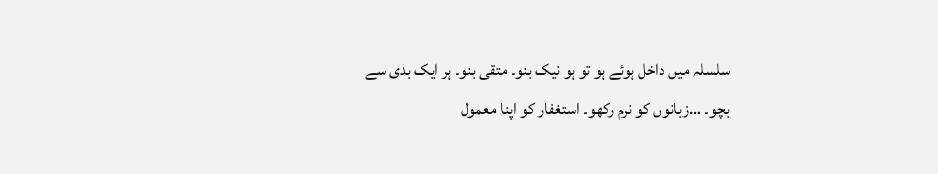سلسلہ میں داخل ہوئے ہو تو ہو نیک بنو۔ متقی بنو۔ ہر ایک بدی سے بچو۔ …زبانوں کو نرم رکھو۔ استغفار کو اپنا معمول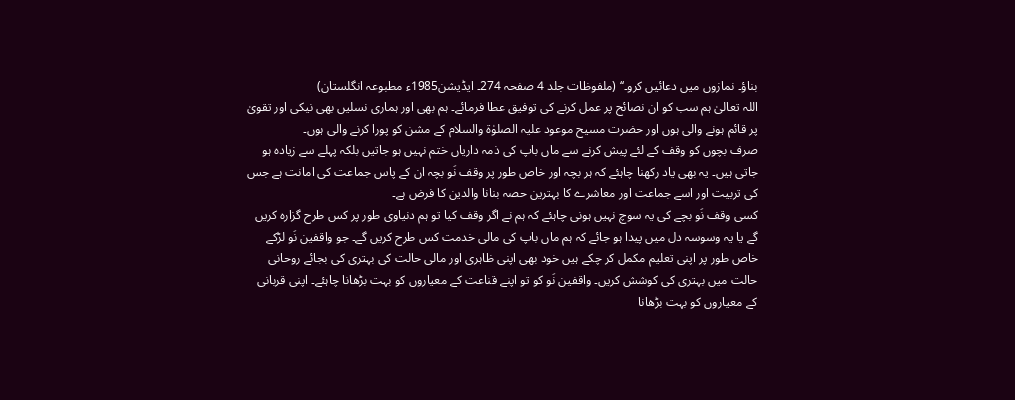بناؤ۔ نمازوں میں دعائیں کرو۔‘‘ (ملفوظات جلد 4 صفحہ 274۔ ایڈیشن1985ء مطبوعہ انگلستان)
اللہ تعالیٰ ہم سب کو ان نصائح پر عمل کرنے کی توفیق عطا فرمائے۔ ہم بھی اور ہماری نسلیں بھی نیکی اور تقویٰ پر قائم ہونے والی ہوں اور حضرت مسیح موعود علیہ الصلوٰۃ والسلام کے مشن کو پورا کرنے والی ہوں۔
صرف بچوں کو وقف کے لئے پیش کرنے سے ماں باپ کی ذمہ داریاں ختم نہیں ہو جاتیں بلکہ پہلے سے زیادہ ہو جاتی ہیں۔ یہ بھی یاد رکھنا چاہئے کہ ہر بچہ اور خاص طور پر وقف نَو بچہ ان کے پاس جماعت کی امانت ہے جس کی تربیت اور اسے جماعت اور معاشرے کا بہترین حصہ بنانا والدین کا فرض ہے۔
کسی وقف نَو بچے کی یہ سوچ نہیں ہونی چاہئے کہ ہم نے اگر وقف کیا تو ہم دنیاوی طور پر کس طرح گزارہ کریں گے یا یہ وسوسہ دل میں پیدا ہو جائے کہ ہم ماں باپ کی مالی خدمت کس طرح کریں گے۔ جو واقفین نَو لڑکے خاص طور پر اپنی تعلیم مکمل کر چکے ہیں خود بھی اپنی ظاہری اور مالی حالت کی بہتری کی بجائے روحانی حالت میں بہتری کی کوشش کریں۔ واقفین نَو کو تو اپنے قناعت کے معیاروں کو بہت بڑھانا چاہئے۔ اپنی قربانی کے معیاروں کو بہت بڑھانا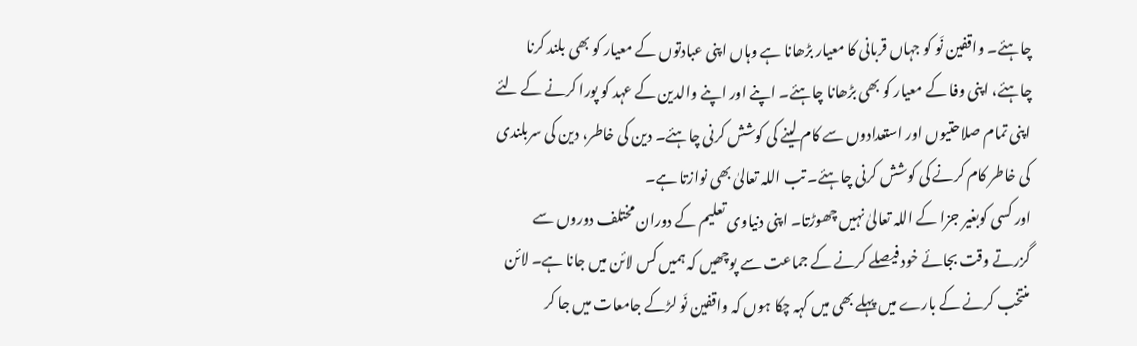چاہئے۔ واقفین نَو کو جہاں قربانی کا معیار بڑھانا ہے وہاں اپنی عبادتوں کے معیار کو بھی بلند کرنا چاہئے، اپنی وفا کے معیار کو بھی بڑھانا چاہئے۔ اپنے اور اپنے والدین کے عہد کو پورا کرنے کے لئے اپنی تمام صلاحتیوں اور استعدادوں سے کام لینے کی کوشش کرنی چاہئے۔ دین کی خاطر، دین کی سربلندی کی خاطر کام کرنے کی کوشش کرنی چاہئے۔ تب اللہ تعالیٰ بھی نوازتا ہے۔
اور کسی کوبغیر جزا کے اللہ تعالیٰ نہیں چھوڑتا۔ اپنی دنیاوی تعلیم کے دوران مختلف دوروں سے گزرتے وقت بجائے خود فیصلے کرنے کے جماعت سے پوچھیں کہ ہمیں کس لائن میں جانا ہے۔ لائن منتخب کرنے کے بارے میں پہلے بھی میں کہہ چکا ہوں کہ واقفین نَو لڑکے جامعات میں جا کر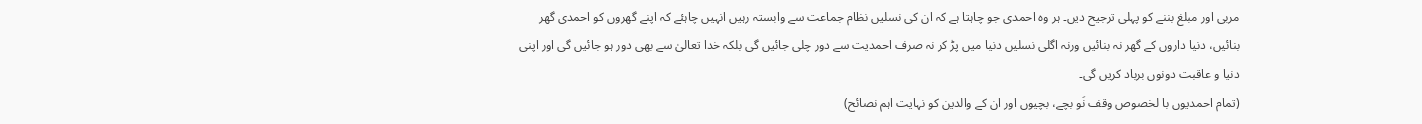مربی اور مبلغ بننے کو پہلی ترجیح دیں۔ ہر وہ احمدی جو چاہتا ہے کہ ان کی نسلیں نظام جماعت سے وابستہ رہیں انہیں چاہئے کہ اپنے گھروں کو احمدی گھر بنائیں، دنیا داروں کے گھر نہ بنائیں ورنہ اگلی نسلیں دنیا میں پڑ کر نہ صرف احمدیت سے دور چلی جائیں گی بلکہ خدا تعالیٰ سے بھی دور ہو جائیں گی اور اپنی دنیا و عاقبت دونوں برباد کریں گی۔
(تمام احمدیوں با لخصوص وقف نَو بچے، بچیوں اور ان کے والدین کو نہایت اہم نصائح)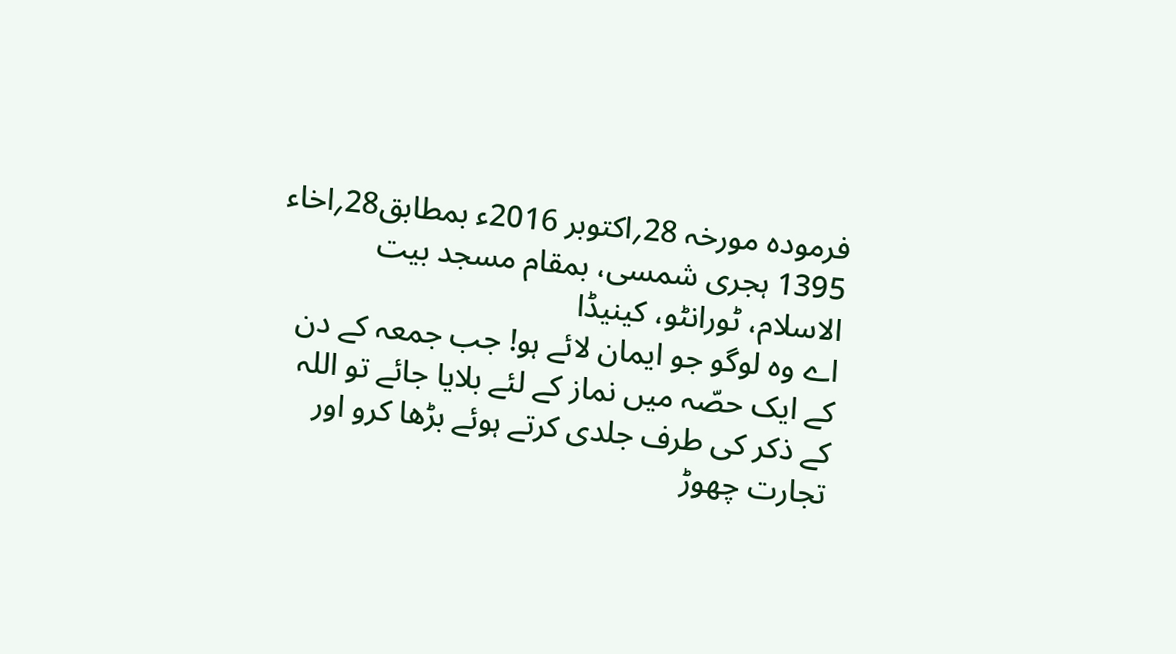فرمودہ مورخہ 28؍اکتوبر 2016ء بمطابق28؍اخاء 1395 ہجری شمسی، بمقام مسجد بیت الاسلام، ٹورانٹو، کینیڈا
اے وہ لوگو جو ایمان لائے ہو! جب جمعہ کے دن کے ایک حصّہ میں نماز کے لئے بلایا جائے تو اللہ کے ذکر کی طرف جلدی کرتے ہوئے بڑھا کرو اور تجارت چھوڑ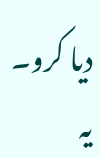دیا کرو۔ یہ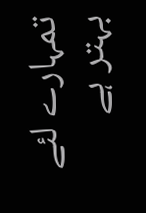تمہارے لئے بہتر ہے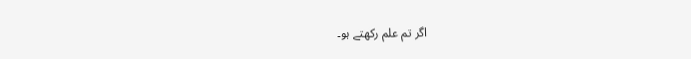اگر تم علم رکھتے ہو۔